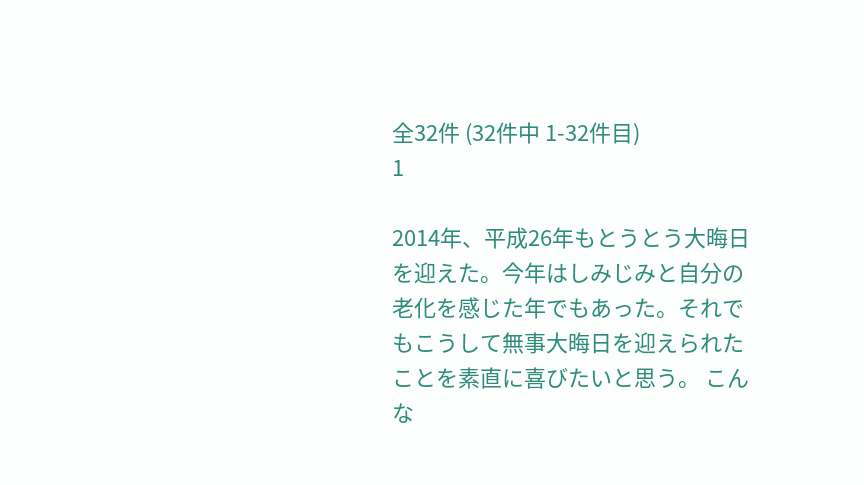全32件 (32件中 1-32件目)
1

2014年、平成26年もとうとう大晦日を迎えた。今年はしみじみと自分の老化を感じた年でもあった。それでもこうして無事大晦日を迎えられたことを素直に喜びたいと思う。 こんな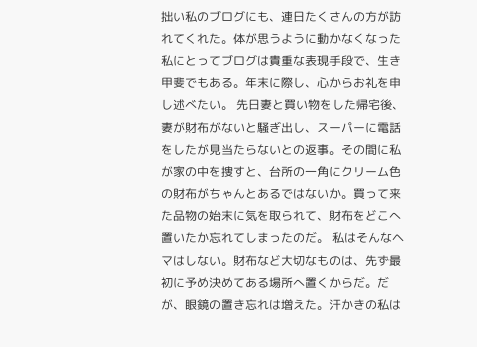拙い私のブログにも、連日たくさんの方が訪れてくれた。体が思うように動かなくなった私にとってブログは貴重な表現手段で、生き甲斐でもある。年末に際し、心からお礼を申し述べたい。 先日妻と買い物をした帰宅後、妻が財布がないと騒ぎ出し、スーパーに電話をしたが見当たらないとの返事。その間に私が家の中を捜すと、台所の一角にクリーム色の財布がちゃんとあるではないか。買って来た品物の始末に気を取られて、財布をどこへ置いたか忘れてしまったのだ。 私はそんなヘマはしない。財布など大切なものは、先ず最初に予め決めてある場所へ置くからだ。だが、眼鏡の置き忘れは増えた。汗かきの私は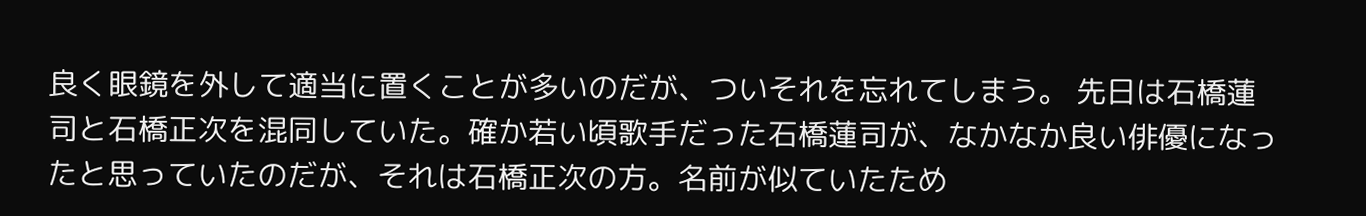良く眼鏡を外して適当に置くことが多いのだが、ついそれを忘れてしまう。 先日は石橋蓮司と石橋正次を混同していた。確か若い頃歌手だった石橋蓮司が、なかなか良い俳優になったと思っていたのだが、それは石橋正次の方。名前が似ていたため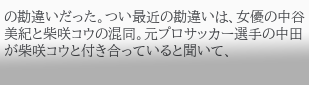の勘違いだった。つい最近の勘違いは、女優の中谷美紀と柴咲コウの混同。元プロサッカー選手の中田が柴咲コウと付き合っていると聞いて、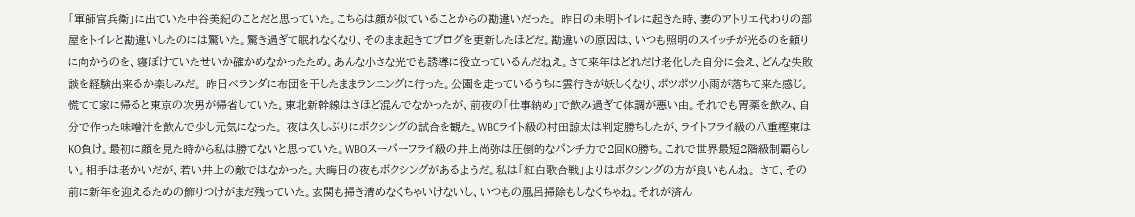「軍師官兵衛」に出ていた中谷美紀のことだと思っていた。こちらは顔が似ていることからの勘違いだった。 昨日の未明トイレに起きた時、妻のアトリエ代わりの部屋をトイレと勘違いしたのには驚いた。驚き過ぎて眠れなくなり、そのまま起きてブログを更新したほどだ。勘違いの原因は、いつも照明のスイッチが光るのを頼りに向かうのを、寝ぼけていたせいか確かめなかったため。あんな小さな光でも誘導に役立っているんだねえ。さて来年はどれだけ老化した自分に会え、どんな失敗談を経験出来るか楽しみだ。 昨日ベランダに布団を干したままランニングに行った。公園を走っているうちに雲行きが妖しくなり、ポツポツ小雨が落ちて来た感じ。慌てて家に帰ると東京の次男が帰省していた。東北新幹線はさほど混んでなかったが、前夜の「仕事納め」で飲み過ぎて体調が悪い由。それでも胃薬を飲み、自分で作った味噌汁を飲んで少し元気になった。 夜は久しぶりにボクシングの試合を観た。WBCライト級の村田諒太は判定勝ちしたが、ライトフライ級の八重樫東はKO負け。最初に顔を見た時から私は勝てないと思っていた。WBOスーパーフライ級の井上尚弥は圧倒的なパンチ力で2回KO勝ち。これで世界最短2階級制覇らしい。相手は老かいだが、若い井上の敵ではなかった。大晦日の夜もボクシングがあるようだ。私は「紅白歌合戦」よりはボクシングの方が良いもんね。 さて、その前に新年を迎えるための飾りつけがまだ残っていた。玄関も掃き清めなくちゃいけないし、いつもの風呂掃除もしなくちゃね。それが済ん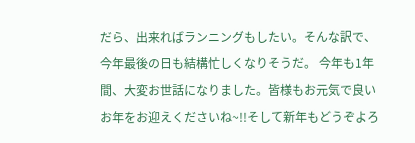だら、出来ればランニングもしたい。そんな訳で、今年最後の日も結構忙しくなりそうだ。 今年も1年間、大変お世話になりました。皆様もお元気で良いお年をお迎えくださいね~!!そして新年もどうぞよろ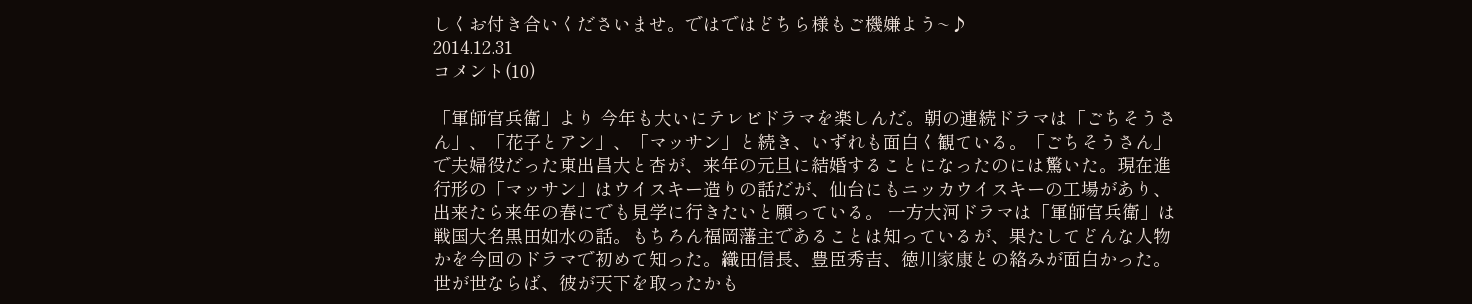しくお付き合いくださいませ。ではではどちら様もご機嫌よう~♪
2014.12.31
コメント(10)

「軍師官兵衛」より 今年も大いにテレビドラマを楽しんだ。朝の連続ドラマは「ごちそうさん」、「花子とアン」、「マッサン」と続き、いずれも面白く観ている。「ごちそうさん」で夫婦役だった東出昌大と杏が、来年の元旦に結婚することになったのには驚いた。現在進行形の「マッサン」はウイスキー造りの話だが、仙台にもニッカウイスキーの工場があり、出来たら来年の春にでも見学に行きたいと願っている。 一方大河ドラマは「軍師官兵衛」は戦国大名黒田如水の話。もちろん福岡藩主であることは知っているが、果たしてどんな人物かを今回のドラマで初めて知った。織田信長、豊臣秀吉、徳川家康との絡みが面白かった。世が世ならば、彼が天下を取ったかも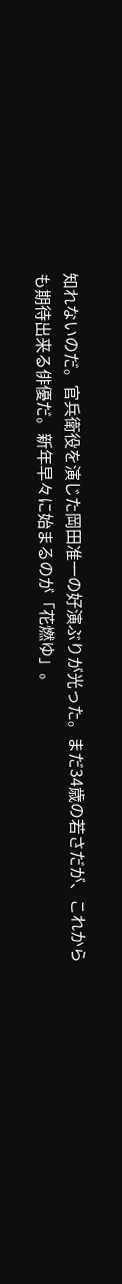知れないのだ。官兵衛役を演じた岡田准一の好演ぶりが光った。まだ34歳の若さだが、これからも期待出来る俳優だ。新年早々に始まるのが「花燃ゆ」。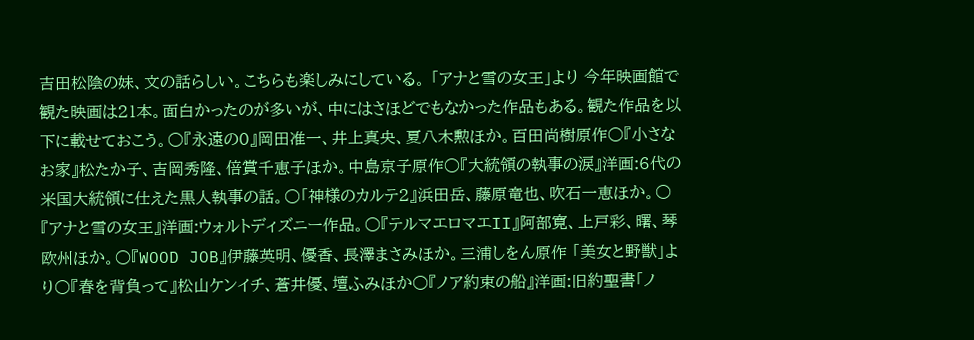吉田松陰の妹、文の話らしい。こちらも楽しみにしている。 「アナと雪の女王」より 今年映画館で観た映画は21本。面白かったのが多いが、中にはさほどでもなかった作品もある。観た作品を以下に載せておこう。○『永遠の0』岡田准一、井上真央、夏八木勲ほか。百田尚樹原作○『小さなお家』松たか子、吉岡秀隆、倍賞千恵子ほか。中島京子原作○『大統領の執事の涙』洋画:6代の米国大統領に仕えた黒人執事の話。○「神様のカルテ2』浜田岳、藤原竜也、吹石一恵ほか。○『アナと雪の女王』洋画:ウォルトディズニー作品。○『テルマエロマエII』阿部寛、上戸彩、曙、琴欧州ほか。○『WOOD JOB』伊藤英明、優香、長澤まさみほか。三浦しをん原作 「美女と野獣」より○『春を背負って』松山ケンイチ、蒼井優、壇ふみほか○『ノア約束の船』洋画:旧約聖書「ノ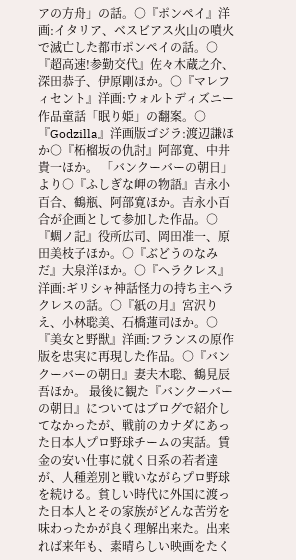アの方舟」の話。○『ポンペイ』洋画:イタリア、ベスビアス火山の噴火で滅亡した都市ポンペイの話。○『超高速!参勤交代』佐々木蔵之介、深田恭子、伊原剛ほか。○『マレフィセント』洋画:ウォルトディズニー作品童話「眠り姫」の翻案。○『Godzilla』洋画版ゴジラ:渡辺謙ほか○『柘榴坂の仇討』阿部寛、中井貴一ほか。 「バンクーバーの朝日」より○『ふしぎな岬の物語』吉永小百合、鶴瓶、阿部寛ほか。吉永小百合が企画として参加した作品。○『蜩ノ記』役所広司、岡田准一、原田美枝子ほか。○『ぶどうのなみだ』大泉洋ほか。○『ヘラクレス』洋画:ギリシャ神話怪力の持ち主ヘラクレスの話。○『紙の月』宮沢りえ、小林聡美、石橋蓮司ほか。○『美女と野獣』洋画:フランスの原作版を忠実に再現した作品。○『バンクーバーの朝日』妻夫木聡、鶴見辰吾ほか。 最後に観た『バンクーバーの朝日』についてはブログで紹介してなかったが、戦前のカナダにあった日本人プロ野球チームの実話。賃金の安い仕事に就く日系の若者達が、人種差別と戦いながらプロ野球を続ける。貧しい時代に外国に渡った日本人とその家族がどんな苦労を味わったかが良く理解出来た。出来れば来年も、素晴らしい映画をたく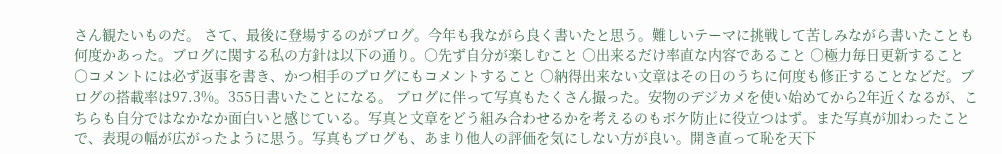さん観たいものだ。 さて、最後に登場するのがブログ。今年も我ながら良く書いたと思う。難しいテーマに挑戦して苦しみながら書いたことも何度かあった。ブログに関する私の方針は以下の通り。○先ず自分が楽しむこと ○出来るだけ率直な内容であること ○極力毎日更新すること ○コメントには必ず返事を書き、かつ相手のブログにもコメントすること ○納得出来ない文章はその日のうちに何度も修正することなどだ。ブログの搭載率は97.3%。355日書いたことになる。 ブログに伴って写真もたくさん撮った。安物のデジカメを使い始めてから2年近くなるが、こちらも自分ではなかなか面白いと感じている。写真と文章をどう組み合わせるかを考えるのもボケ防止に役立つはず。また写真が加わったことで、表現の幅が広がったように思う。写真もブログも、あまり他人の評価を気にしない方が良い。開き直って恥を天下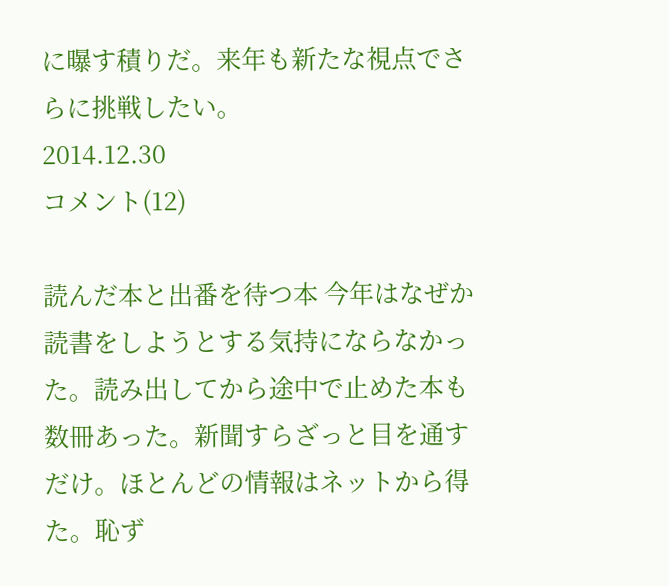に曝す積りだ。来年も新たな視点でさらに挑戦したい。
2014.12.30
コメント(12)

読んだ本と出番を待つ本 今年はなぜか読書をしようとする気持にならなかった。読み出してから途中で止めた本も数冊あった。新聞すらざっと目を通すだけ。ほとんどの情報はネットから得た。恥ず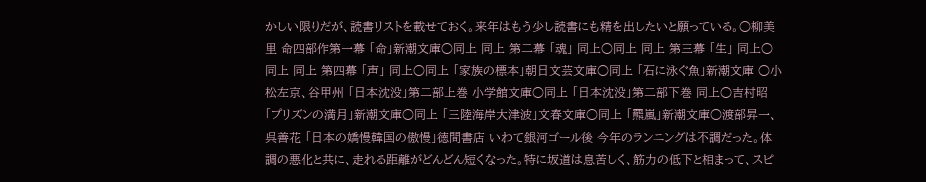かしい限りだが、読書リストを載せておく。来年はもう少し読書にも精を出したいと願っている。○柳美里 命四部作第一幕 「命」新潮文庫○同上 同上 第二幕 「魂」 同上○同上 同上 第三幕 「生」 同上○同上 同上 第四幕 「声」 同上○同上 「家族の標本」朝日文芸文庫○同上 「石に泳ぐ魚」新潮文庫 ○小松左京、谷甲州 「日本沈没」第二部上巻 小学館文庫○同上 「日本沈没」第二部下巻 同上○吉村昭 「プリズンの満月」新潮文庫○同上 「三陸海岸大津波」文春文庫○同上 「羆嵐」新潮文庫○渡部昇一、呉善花 「日本の嬌慢韓国の傲慢」徳間書店 いわて銀河ゴール後 今年のランニングは不調だった。体調の悪化と共に、走れる距離がどんどん短くなった。特に坂道は息苦しく、筋力の低下と相まって、スピ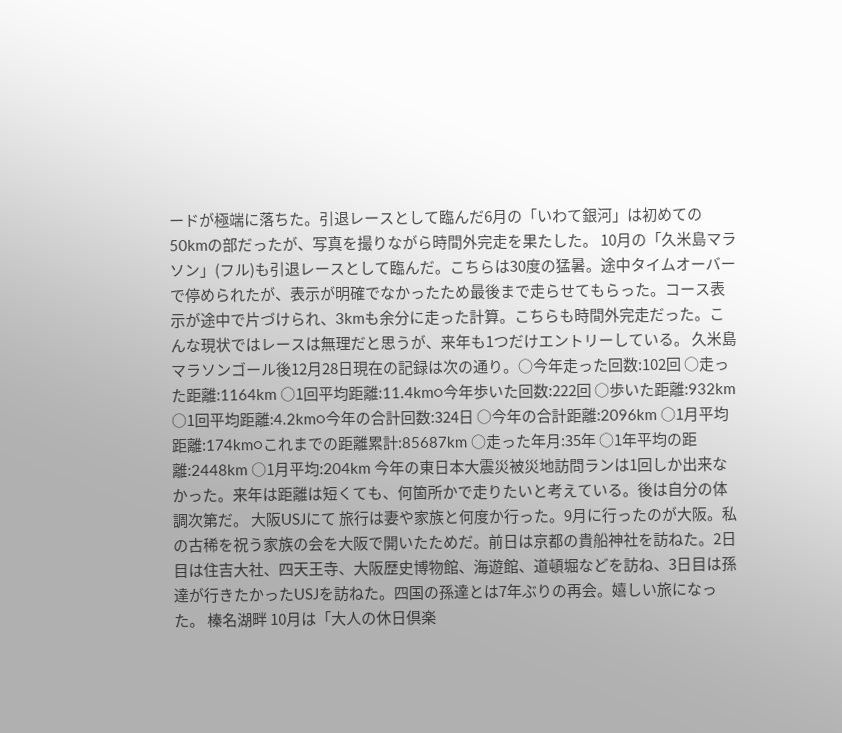ードが極端に落ちた。引退レースとして臨んだ6月の「いわて銀河」は初めての50kmの部だったが、写真を撮りながら時間外完走を果たした。 10月の「久米島マラソン」(フル)も引退レースとして臨んだ。こちらは30度の猛暑。途中タイムオーバーで停められたが、表示が明確でなかったため最後まで走らせてもらった。コース表示が途中で片づけられ、3kmも余分に走った計算。こちらも時間外完走だった。こんな現状ではレースは無理だと思うが、来年も1つだけエントリーしている。 久米島マラソンゴール後12月28日現在の記録は次の通り。○今年走った回数:102回 ○走った距離:1164km ○1回平均距離:11.4km○今年歩いた回数:222回 ○歩いた距離:932km ○1回平均距離:4.2km○今年の合計回数:324日 ○今年の合計距離:2096km ○1月平均距離:174km○これまでの距離累計:85687km ○走った年月:35年 ○1年平均の距離:2448km ○1月平均:204km 今年の東日本大震災被災地訪問ランは1回しか出来なかった。来年は距離は短くても、何箇所かで走りたいと考えている。後は自分の体調次第だ。 大阪USJにて 旅行は妻や家族と何度か行った。9月に行ったのが大阪。私の古稀を祝う家族の会を大阪で開いたためだ。前日は京都の貴船神社を訪ねた。2日目は住吉大社、四天王寺、大阪歴史博物館、海遊館、道頓堀などを訪ね、3日目は孫達が行きたかったUSJを訪ねた。四国の孫達とは7年ぶりの再会。嬉しい旅になった。 榛名湖畔 10月は「大人の休日倶楽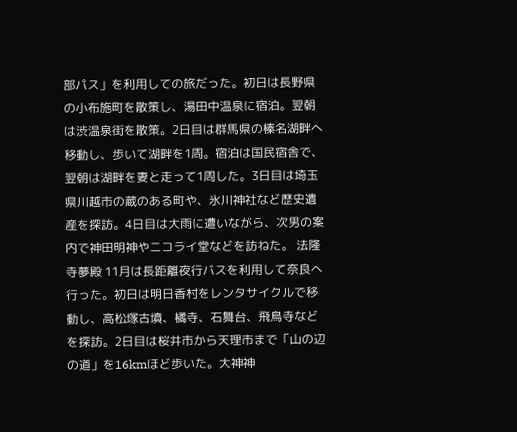部パス」を利用しての旅だった。初日は長野県の小布施町を散策し、湯田中温泉に宿泊。翌朝は渋温泉街を散策。2日目は群馬県の榛名湖畔へ移動し、歩いて湖畔を1周。宿泊は国民宿舎で、翌朝は湖畔を妻と走って1周した。3日目は埼玉県川越市の蔵のある町や、氷川神社など歴史遺産を探訪。4日目は大雨に遭いながら、次男の案内で神田明神やニコライ堂などを訪ねた。 法隆寺夢殿 11月は長距離夜行バスを利用して奈良へ行った。初日は明日香村をレンタサイクルで移動し、高松塚古墳、橘寺、石舞台、飛鳥寺などを探訪。2日目は桜井市から天理市まで「山の辺の道」を16kmほど歩いた。大神神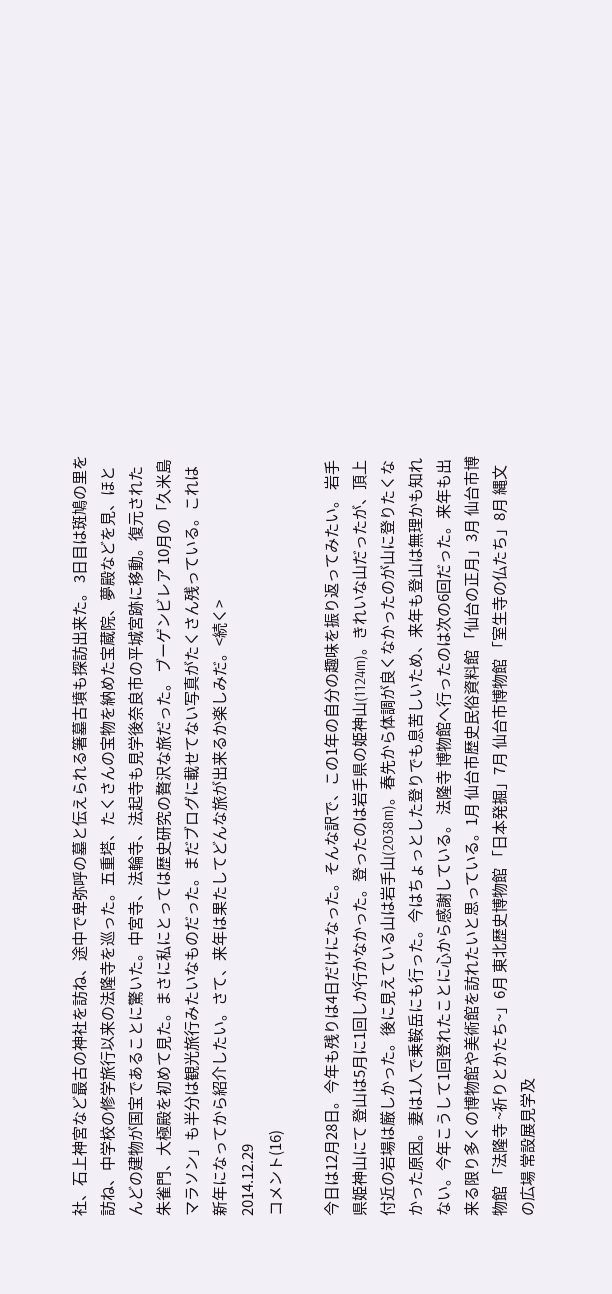社、石上神宮など最古の神社を訪ね、途中で卑弥呼の墓と伝えられる箸墓古墳も探訪出来た。 3日目は斑鳩の里を訪ね、中学校の修学旅行以来の法隆寺を巡った。五重塔、たくさんの宝物を納めた宝蔵院、夢殿などを見、ほとんどの建物が国宝であることに驚いた。中宮寺、法輪寺、法起寺も見学後奈良市の平城宮跡に移動。復元された朱雀門、大極殿を初めて見た。まさに私にとっては歴史研究の贅沢な旅だった。 ブーゲンビレア 10月の「久米島マラソン」も半分は観光旅行みたいなものだった。まだブログに載せてない写真がたくさん残っている。これは新年になってから紹介したい。さて、来年は果たしてどんな旅が出来るか楽しみだ。<続く>
2014.12.29
コメント(16)

今日は12月28日。今年も残りは4日だけになった。そんな訳で、この1年の自分の趣味を振り返ってみたい。 岩手県姫神山にて 登山は5月に1回しか行かなかった。登ったのは岩手県の姫神山(1124m)。きれいな山だったが、頂上付近の岩場は厳しかった。後に見えている山は岩手山(2038m)。春先から体調が良くなかったのが山に登りたくなかった原因。妻は1人で乗鞍岳にも行った。今はちょっとした登りでも息苦しいため、来年も登山は無理かも知れない。今年こうして1回登れたことに心から感謝している。 法隆寺 博物館へ行ったのは次の6回だった。来年も出来る限り多くの博物館や美術館を訪れたいと思っている。1月 仙台市歴史民俗資料館 「仙台の正月」3月 仙台市博物館 「法隆寺 ~祈りとかたち~」6月 東北歴史博物館 「日本発掘」7月 仙台市博物館 「室生寺の仏たち」8月 縄文の広場 常設展見学及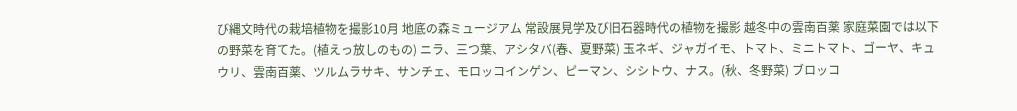び縄文時代の栽培植物を撮影10月 地底の森ミュージアム 常設展見学及び旧石器時代の植物を撮影 越冬中の雲南百薬 家庭菜園では以下の野菜を育てた。(植えっ放しのもの) ニラ、三つ葉、アシタバ(春、夏野菜) 玉ネギ、ジャガイモ、トマト、ミニトマト、ゴーヤ、キュウリ、雲南百薬、ツルムラサキ、サンチェ、モロッコインゲン、ピーマン、シシトウ、ナス。(秋、冬野菜) ブロッコ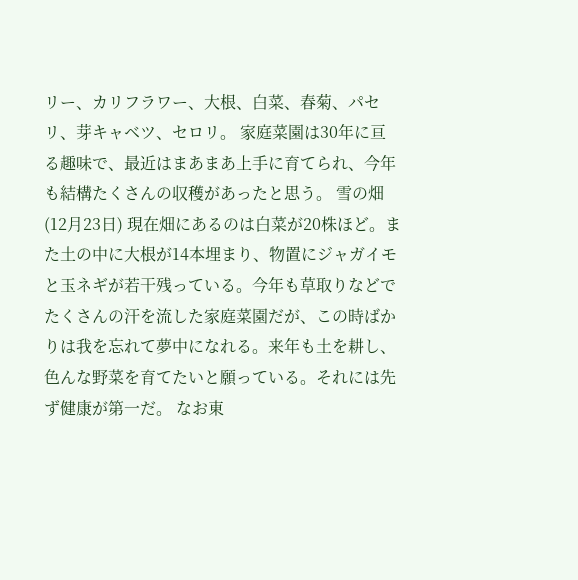リー、カリフラワー、大根、白菜、春菊、パセリ、芽キャベツ、セロリ。 家庭菜園は30年に亘る趣味で、最近はまあまあ上手に育てられ、今年も結構たくさんの収穫があったと思う。 雪の畑(12月23日) 現在畑にあるのは白菜が20株ほど。また土の中に大根が14本埋まり、物置にジャガイモと玉ネギが若干残っている。今年も草取りなどでたくさんの汗を流した家庭菜園だが、この時ばかりは我を忘れて夢中になれる。来年も土を耕し、色んな野菜を育てたいと願っている。それには先ず健康が第一だ。 なお東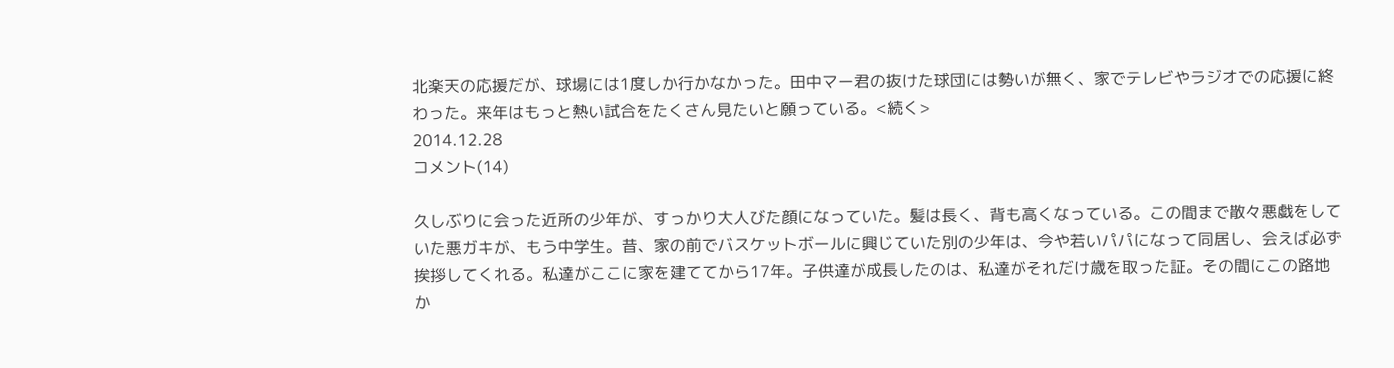北楽天の応援だが、球場には1度しか行かなかった。田中マー君の抜けた球団には勢いが無く、家でテレビやラジオでの応援に終わった。来年はもっと熱い試合をたくさん見たいと願っている。<続く>
2014.12.28
コメント(14)

久しぶりに会った近所の少年が、すっかり大人びた顔になっていた。髪は長く、背も高くなっている。この間まで散々悪戯をしていた悪ガキが、もう中学生。昔、家の前でバスケットボールに興じていた別の少年は、今や若いパパになって同居し、会えば必ず挨拶してくれる。私達がここに家を建ててから17年。子供達が成長したのは、私達がそれだけ歳を取った証。その間にこの路地か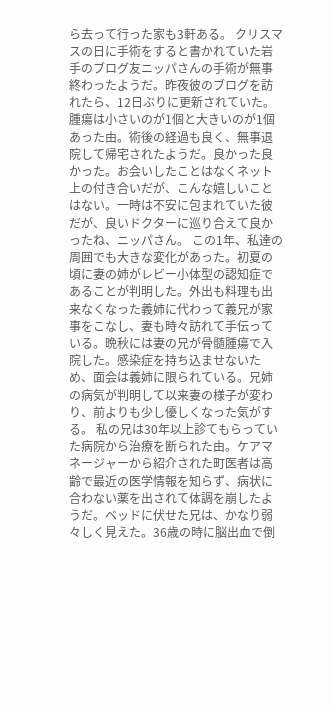ら去って行った家も3軒ある。 クリスマスの日に手術をすると書かれていた岩手のブログ友ニッパさんの手術が無事終わったようだ。昨夜彼のブログを訪れたら、12日ぶりに更新されていた。腫瘍は小さいのが1個と大きいのが1個あった由。術後の経過も良く、無事退院して帰宅されたようだ。良かった良かった。お会いしたことはなくネット上の付き合いだが、こんな嬉しいことはない。一時は不安に包まれていた彼だが、良いドクターに巡り合えて良かったね、ニッパさん。 この1年、私達の周囲でも大きな変化があった。初夏の頃に妻の姉がレビー小体型の認知症であることが判明した。外出も料理も出来なくなった義姉に代わって義兄が家事をこなし、妻も時々訪れて手伝っている。晩秋には妻の兄が骨髄腫瘍で入院した。感染症を持ち込ませないため、面会は義姉に限られている。兄姉の病気が判明して以来妻の様子が変わり、前よりも少し優しくなった気がする。 私の兄は30年以上診てもらっていた病院から治療を断られた由。ケアマネージャーから紹介された町医者は高齢で最近の医学情報を知らず、病状に合わない薬を出されて体調を崩したようだ。ベッドに伏せた兄は、かなり弱々しく見えた。36歳の時に脳出血で倒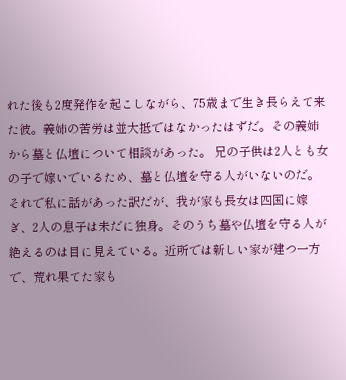れた後も2度発作を起こしながら、75歳まで生き長らえて来た彼。義姉の苦労は並大抵ではなかったはずだ。その義姉から墓と仏壇について相談があった。 兄の子供は2人とも女の子で嫁いでいるため、墓と仏壇を守る人がいないのだ。それで私に話があった訳だが、我が家も長女は四国に嫁ぎ、2人の息子は未だに独身。そのうち墓や仏壇を守る人が絶えるのは目に見えている。近所では新しい家が建つ一方で、荒れ果てた家も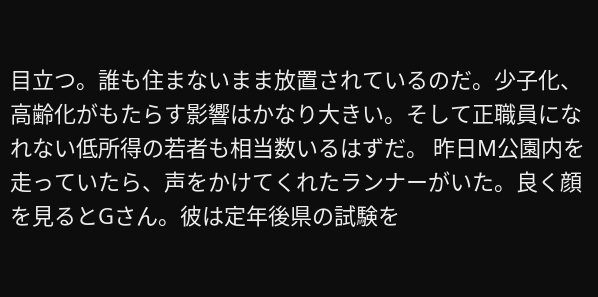目立つ。誰も住まないまま放置されているのだ。少子化、高齢化がもたらす影響はかなり大きい。そして正職員になれない低所得の若者も相当数いるはずだ。 昨日M公園内を走っていたら、声をかけてくれたランナーがいた。良く顔を見るとGさん。彼は定年後県の試験を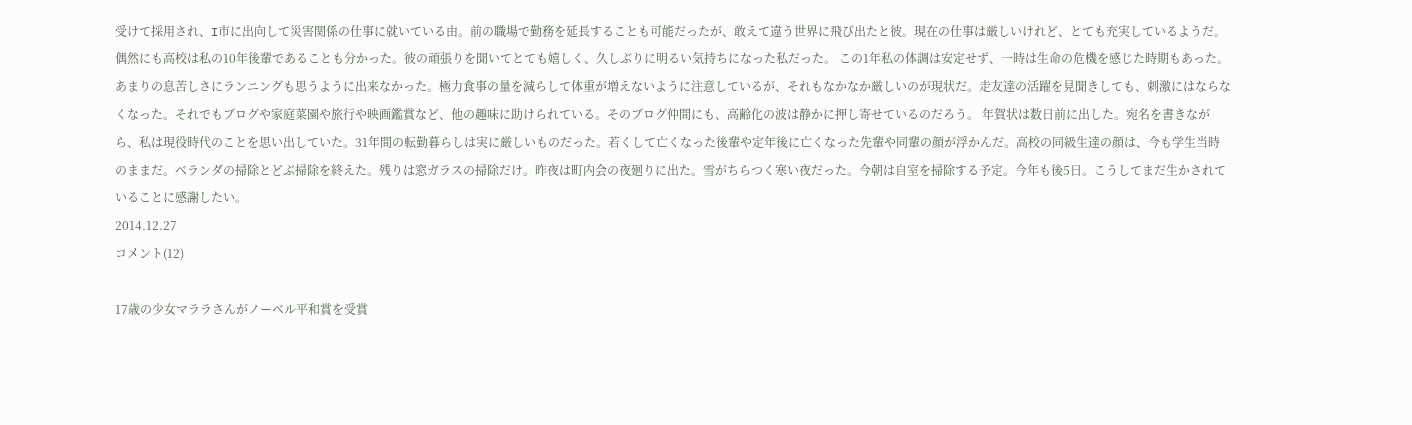受けて採用され、I市に出向して災害関係の仕事に就いている由。前の職場で勤務を延長することも可能だったが、敢えて違う世界に飛び出たと彼。現在の仕事は厳しいけれど、とても充実しているようだ。偶然にも高校は私の10年後輩であることも分かった。彼の頑張りを聞いてとても嬉しく、久しぶりに明るい気持ちになった私だった。 この1年私の体調は安定せず、一時は生命の危機を感じた時期もあった。あまりの息苦しさにランニングも思うように出来なかった。極力食事の量を減らして体重が増えないように注意しているが、それもなかなか厳しいのが現状だ。走友達の活躍を見聞きしても、刺激にはならなくなった。それでもブログや家庭菜園や旅行や映画鑑賞など、他の趣味に助けられている。そのブログ仲間にも、高齢化の波は静かに押し寄せているのだろう。 年賀状は数日前に出した。宛名を書きながら、私は現役時代のことを思い出していた。31年間の転勤暮らしは実に厳しいものだった。若くして亡くなった後輩や定年後に亡くなった先輩や同輩の顔が浮かんだ。高校の同級生達の顔は、今も学生当時のままだ。ベランダの掃除とどぶ掃除を終えた。残りは窓ガラスの掃除だけ。昨夜は町内会の夜廻りに出た。雪がちらつく寒い夜だった。今朝は自室を掃除する予定。今年も後5日。こうしてまだ生かされていることに感謝したい。
2014.12.27
コメント(12)

17歳の少女マララさんがノーベル平和賞を受賞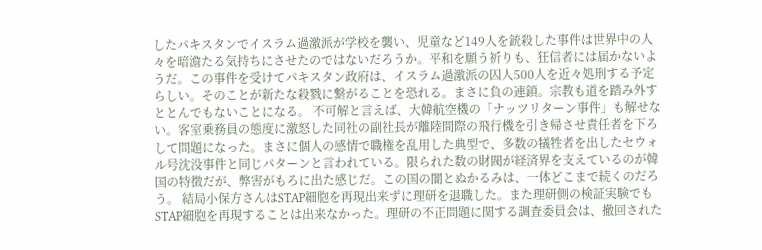したパキスタンでイスラム過激派が学校を襲い、児童など149人を銃殺した事件は世界中の人々を暗澹たる気持ちにさせたのではないだろうか。平和を願う祈りも、狂信者には届かないようだ。この事件を受けてパキスタン政府は、イスラム過激派の囚人500人を近々処刑する予定らしい。そのことが新たな殺戮に繋がることを恐れる。まさに負の連鎖。宗教も道を踏み外すととんでもないことになる。 不可解と言えば、大韓航空機の「ナッツリターン事件」も解せない。客室乗務員の態度に激怒した同社の副社長が離陸間際の飛行機を引き帰させ責任者を下ろして問題になった。まさに個人の感情で職権を乱用した典型で、多数の犠牲者を出したセウォル号沈没事件と同じパターンと言われている。限られた数の財閥が経済界を支えているのが韓国の特徴だが、弊害がもろに出た感じだ。この国の闇とぬかるみは、一体どこまで続くのだろう。 結局小保方さんはSTAP細胞を再現出来ずに理研を退職した。また理研側の検証実験でもSTAP細胞を再現することは出来なかった。理研の不正問題に関する調査委員会は、撤回された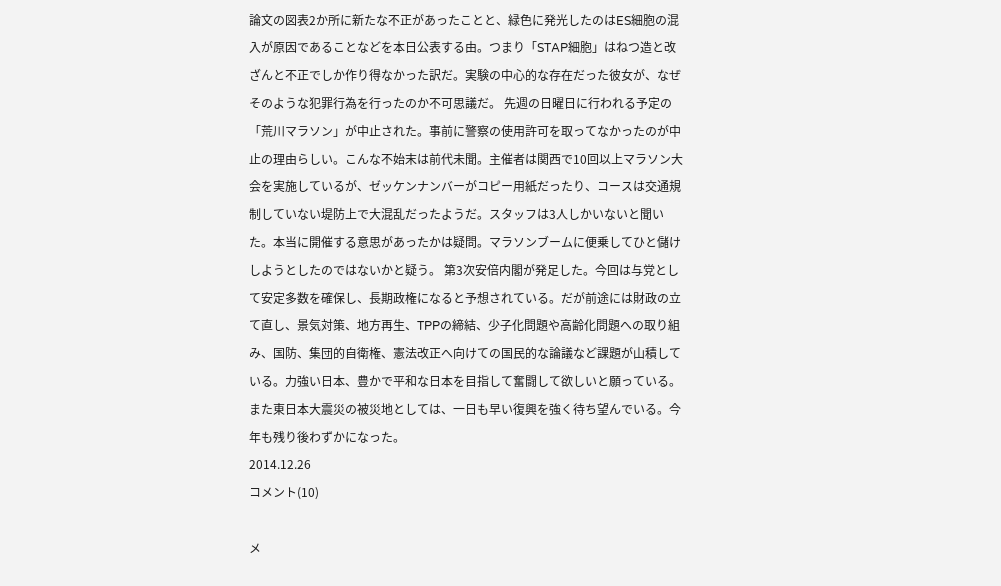論文の図表2か所に新たな不正があったことと、緑色に発光したのはES細胞の混入が原因であることなどを本日公表する由。つまり「STAP細胞」はねつ造と改ざんと不正でしか作り得なかった訳だ。実験の中心的な存在だった彼女が、なぜそのような犯罪行為を行ったのか不可思議だ。 先週の日曜日に行われる予定の「荒川マラソン」が中止された。事前に警察の使用許可を取ってなかったのが中止の理由らしい。こんな不始末は前代未聞。主催者は関西で10回以上マラソン大会を実施しているが、ゼッケンナンバーがコピー用紙だったり、コースは交通規制していない堤防上で大混乱だったようだ。スタッフは3人しかいないと聞いた。本当に開催する意思があったかは疑問。マラソンブームに便乗してひと儲けしようとしたのではないかと疑う。 第3次安倍内閣が発足した。今回は与党として安定多数を確保し、長期政権になると予想されている。だが前途には財政の立て直し、景気対策、地方再生、TPPの締結、少子化問題や高齢化問題への取り組み、国防、集団的自衛権、憲法改正へ向けての国民的な論議など課題が山積している。力強い日本、豊かで平和な日本を目指して奮闘して欲しいと願っている。また東日本大震災の被災地としては、一日も早い復興を強く待ち望んでいる。今年も残り後わずかになった。
2014.12.26
コメント(10)

メ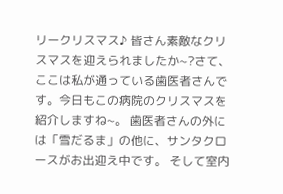リークリスマス♪ 皆さん素敵なクリスマスを迎えられましたか~?さて、ここは私が通っている歯医者さんです。今日もこの病院のクリスマスを紹介しますね~。 歯医者さんの外には「雪だるま」の他に、サンタクロースがお出迎え中です。 そして室内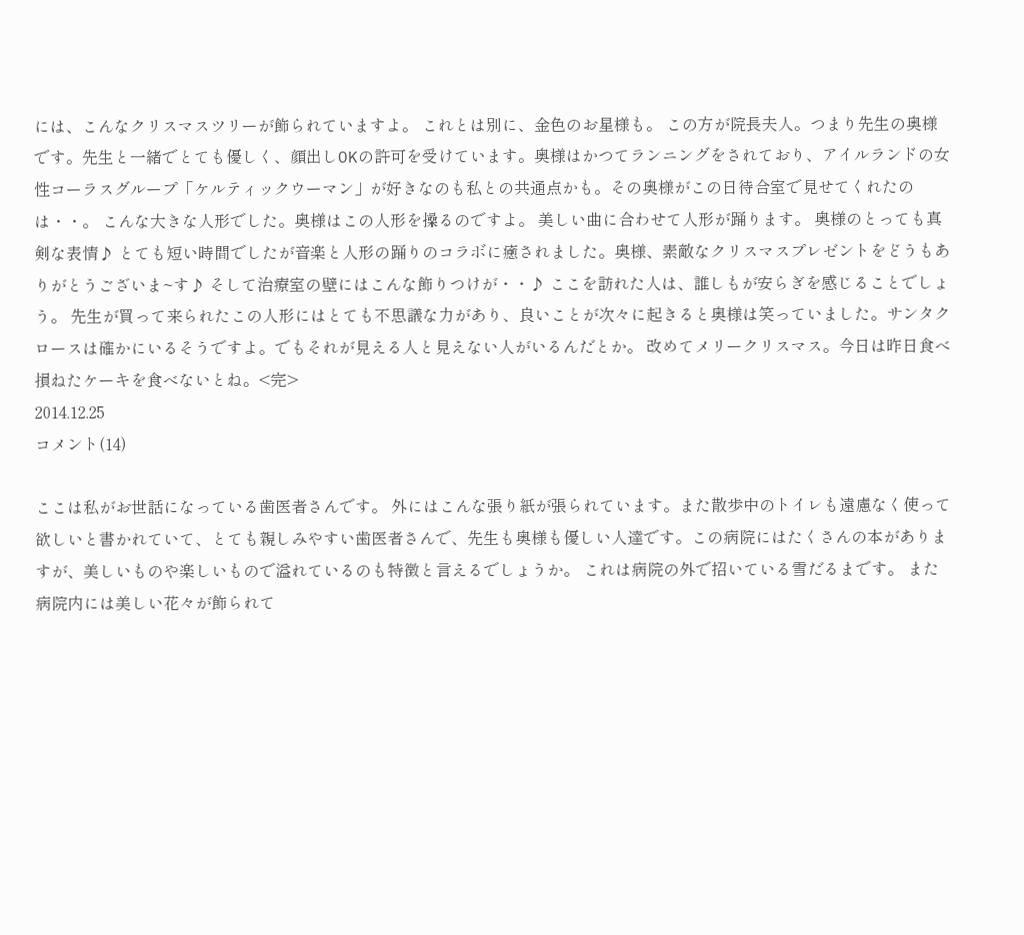には、こんなクリスマスツリーが飾られていますよ。 これとは別に、金色のお星様も。 この方が院長夫人。つまり先生の奥様です。先生と一緒でとても優しく、顔出しOKの許可を受けています。奥様はかつてランニングをされており、アイルランドの女性コーラスグループ「ケルティックウーマン」が好きなのも私との共通点かも。その奥様がこの日待合室で見せてくれたのは・・。 こんな大きな人形でした。奥様はこの人形を操るのですよ。 美しい曲に合わせて人形が踊ります。 奥様のとっても真剣な表情♪ とても短い時間でしたが音楽と人形の踊りのコラボに癒されました。奥様、素敵なクリスマスプレゼントをどうもありがとうございま~す♪ そして治療室の壁にはこんな飾りつけが・・♪ ここを訪れた人は、誰しもが安らぎを感じることでしょう。 先生が買って来られたこの人形にはとても不思議な力があり、良いことが次々に起きると奥様は笑っていました。サンタクロースは確かにいるそうですよ。でもそれが見える人と見えない人がいるんだとか。 改めてメリークリスマス。今日は昨日食べ損ねたケーキを食べないとね。<完>
2014.12.25
コメント(14)

ここは私がお世話になっている歯医者さんです。 外にはこんな張り紙が張られています。また散歩中のトイレも遠慮なく使って欲しいと書かれていて、とても親しみやすい歯医者さんで、先生も奥様も優しい人達です。この病院にはたくさんの本がありますが、美しいものや楽しいもので溢れているのも特徴と言えるでしょうか。 これは病院の外で招いている雪だるまです。 また病院内には美しい花々が飾られて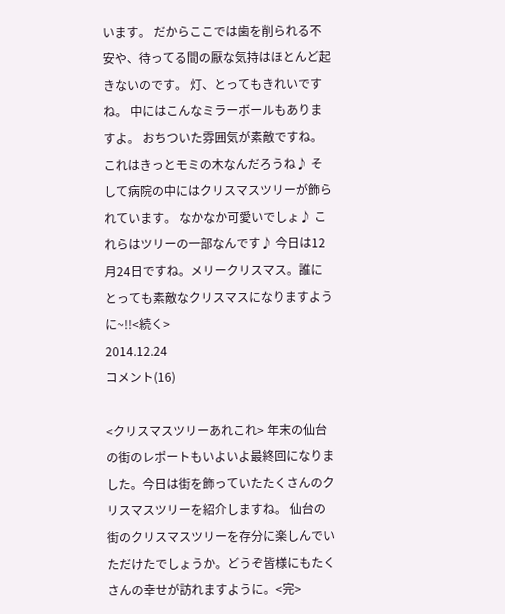います。 だからここでは歯を削られる不安や、待ってる間の厭な気持はほとんど起きないのです。 灯、とってもきれいですね。 中にはこんなミラーボールもありますよ。 おちついた雰囲気が素敵ですね。 これはきっとモミの木なんだろうね♪ そして病院の中にはクリスマスツリーが飾られています。 なかなか可愛いでしょ♪ これらはツリーの一部なんです♪ 今日は12月24日ですね。メリークリスマス。誰にとっても素敵なクリスマスになりますように~!!<続く>
2014.12.24
コメント(16)

<クリスマスツリーあれこれ> 年末の仙台の街のレポートもいよいよ最終回になりました。今日は街を飾っていたたくさんのクリスマスツリーを紹介しますね。 仙台の街のクリスマスツリーを存分に楽しんでいただけたでしょうか。どうぞ皆様にもたくさんの幸せが訪れますように。<完>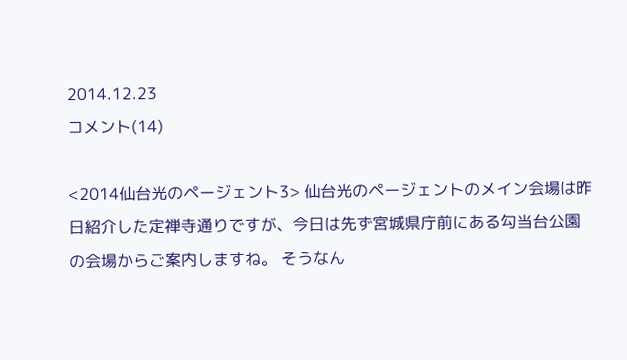2014.12.23
コメント(14)

<2014仙台光のページェント3> 仙台光のページェントのメイン会場は昨日紹介した定禅寺通りですが、今日は先ず宮城県庁前にある勾当台公園の会場からご案内しますね。 そうなん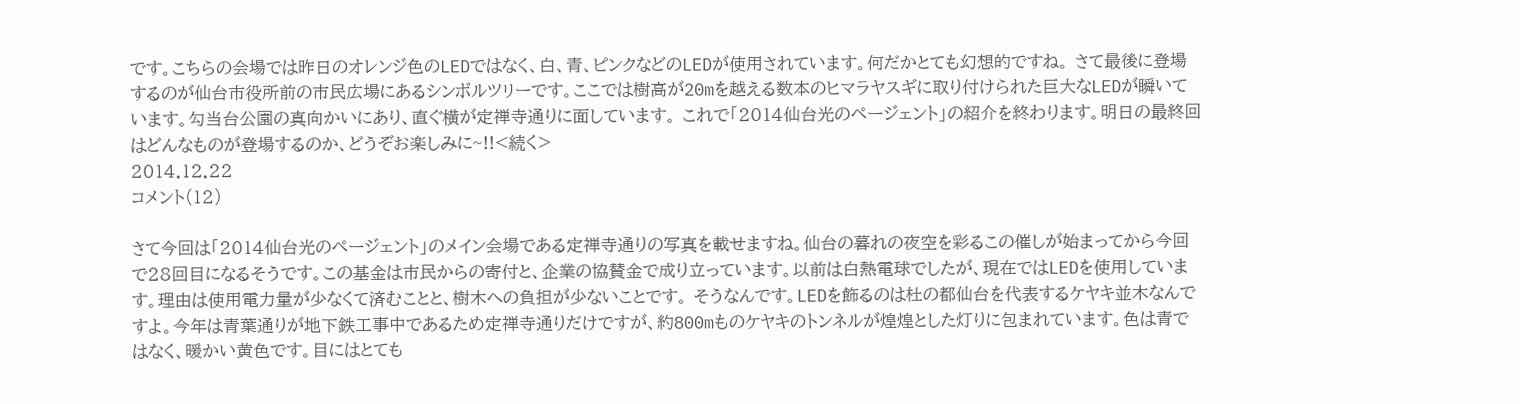です。こちらの会場では昨日のオレンジ色のLEDではなく、白、青、ピンクなどのLEDが使用されています。何だかとても幻想的ですね。 さて最後に登場するのが仙台市役所前の市民広場にあるシンボルツリーです。ここでは樹高が20mを越える数本のヒマラヤスギに取り付けられた巨大なLEDが瞬いています。勾当台公園の真向かいにあり、直ぐ横が定禅寺通りに面しています。 これで「2014仙台光のページェント」の紹介を終わります。明日の最終回はどんなものが登場するのか、どうぞお楽しみに~!!<続く>
2014.12.22
コメント(12)

さて今回は「2014仙台光のページェント」のメイン会場である定禅寺通りの写真を載せますね。仙台の暮れの夜空を彩るこの催しが始まってから今回で28回目になるそうです。この基金は市民からの寄付と、企業の協賛金で成り立っています。以前は白熱電球でしたが、現在ではLEDを使用しています。理由は使用電力量が少なくて済むことと、樹木への負担が少ないことです。 そうなんです。LEDを飾るのは杜の都仙台を代表するケヤキ並木なんですよ。今年は青葉通りが地下鉄工事中であるため定禅寺通りだけですが、約800mものケヤキのトンネルが煌煌とした灯りに包まれています。色は青ではなく、暖かい黄色です。目にはとても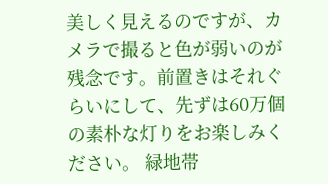美しく見えるのですが、カメラで撮ると色が弱いのが残念です。前置きはそれぐらいにして、先ずは60万個の素朴な灯りをお楽しみください。 緑地帯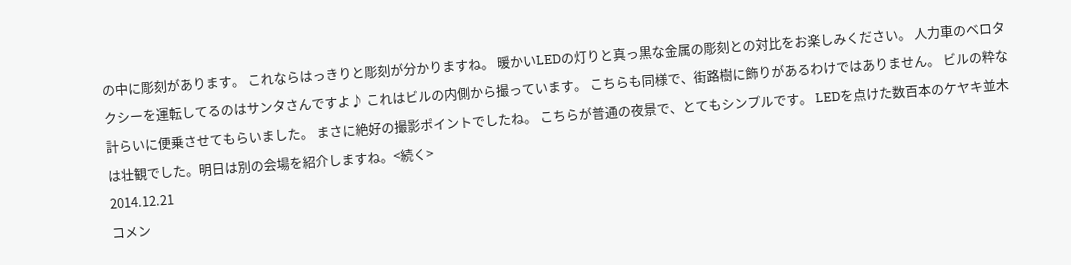の中に彫刻があります。 これならはっきりと彫刻が分かりますね。 暖かいLEDの灯りと真っ黒な金属の彫刻との対比をお楽しみください。 人力車のベロタクシーを運転してるのはサンタさんですよ♪ これはビルの内側から撮っています。 こちらも同様で、街路樹に飾りがあるわけではありません。 ビルの粋な計らいに便乗させてもらいました。 まさに絶好の撮影ポイントでしたね。 こちらが普通の夜景で、とてもシンプルです。 LEDを点けた数百本のケヤキ並木は壮観でした。明日は別の会場を紹介しますね。<続く>
2014.12.21
コメン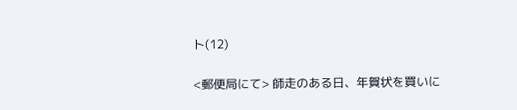ト(12)

<郵便局にて> 師走のある日、年賀状を買いに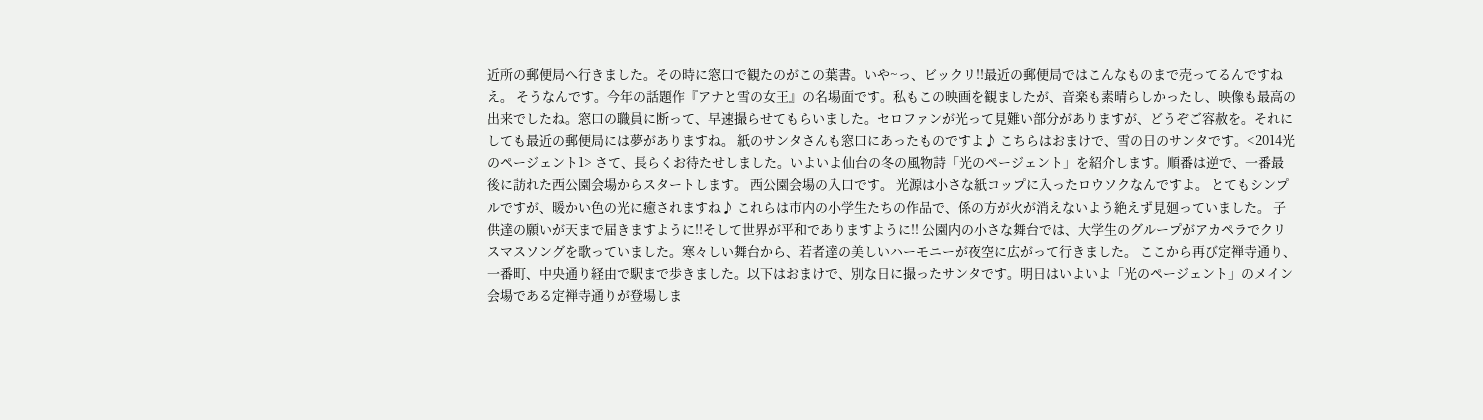近所の郵便局へ行きました。その時に窓口で観たのがこの葉書。いや~っ、ビックリ!!最近の郵便局ではこんなものまで売ってるんですねえ。 そうなんです。今年の話題作『アナと雪の女王』の名場面です。私もこの映画を観ましたが、音楽も素晴らしかったし、映像も最高の出来でしたね。窓口の職員に断って、早速撮らせてもらいました。セロファンが光って見難い部分がありますが、どうぞご容赦を。それにしても最近の郵便局には夢がありますね。 紙のサンタさんも窓口にあったものですよ♪ こちらはおまけで、雪の日のサンタです。<2014光のページェント1> さて、長らくお待たせしました。いよいよ仙台の冬の風物詩「光のページェント」を紹介します。順番は逆で、一番最後に訪れた西公園会場からスタートします。 西公園会場の入口です。 光源は小さな紙コップに入ったロウソクなんですよ。 とてもシンプルですが、暖かい色の光に癒されますね♪ これらは市内の小学生たちの作品で、係の方が火が消えないよう絶えず見廻っていました。 子供達の願いが天まで届きますように!!そして世界が平和でありますように!! 公園内の小さな舞台では、大学生のグループがアカペラでクリスマスソングを歌っていました。寒々しい舞台から、若者達の美しいハーモニーが夜空に広がって行きました。 ここから再び定禅寺通り、一番町、中央通り経由で駅まで歩きました。以下はおまけで、別な日に撮ったサンタです。明日はいよいよ「光のページェント」のメイン会場である定禅寺通りが登場しま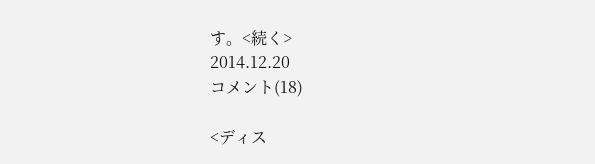す。<続く>
2014.12.20
コメント(18)

<ディス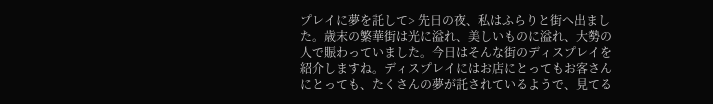プレイに夢を託して> 先日の夜、私はふらりと街へ出ました。歳末の繁華街は光に溢れ、美しいものに溢れ、大勢の人で賑わっていました。今日はそんな街のディスプレイを紹介しますね。ディスプレイにはお店にとってもお客さんにとっても、たくさんの夢が託されているようで、見てる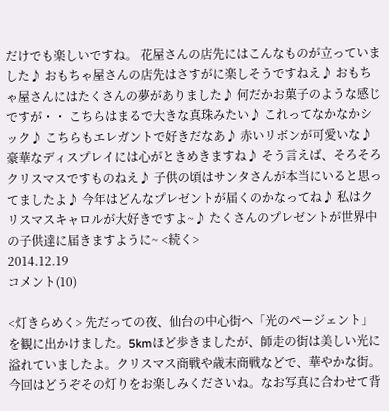だけでも楽しいですね。 花屋さんの店先にはこんなものが立っていました♪ おもちゃ屋さんの店先はさすがに楽しそうですねえ♪ おもちゃ屋さんにはたくさんの夢がありました♪ 何だかお菓子のような感じですが・・ こちらはまるで大きな真珠みたい♪ これってなかなかシック♪ こちらもエレガントで好きだなあ♪ 赤いリボンが可愛いな♪ 豪華なディスプレイには心がときめきますね♪ そう言えば、そろそろクリスマスですものねえ♪ 子供の頃はサンタさんが本当にいると思ってましたよ♪ 今年はどんなプレゼントが届くのかなってね♪ 私はクリスマスキャロルが大好きですよ~♪ たくさんのプレゼントが世界中の子供達に届きますように~ <続く>
2014.12.19
コメント(10)

<灯きらめく> 先だっての夜、仙台の中心街へ「光のページェント」を観に出かけました。5kmほど歩きましたが、師走の街は美しい光に溢れていましたよ。クリスマス商戦や歳末商戦などで、華やかな街。今回はどうぞその灯りをお楽しみくださいね。なお写真に合わせて背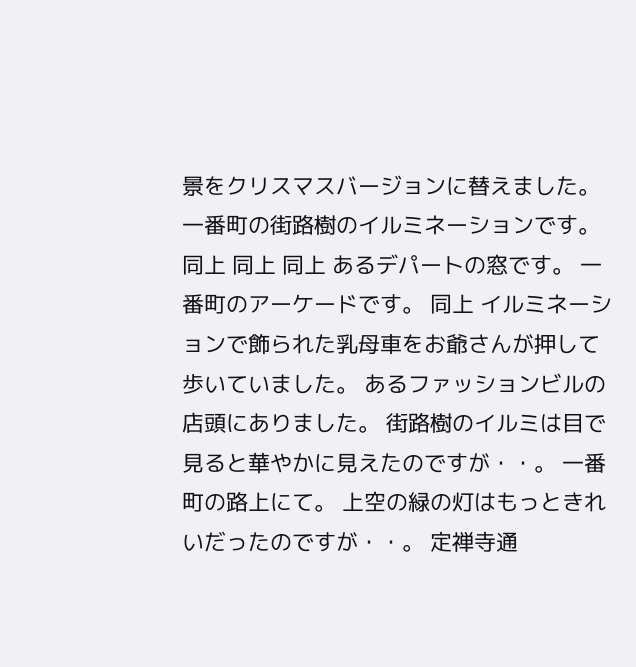景をクリスマスバージョンに替えました。 一番町の街路樹のイルミネーションです。 同上 同上 同上 あるデパートの窓です。 一番町のアーケードです。 同上 イルミネーションで飾られた乳母車をお爺さんが押して歩いていました。 あるファッションビルの店頭にありました。 街路樹のイルミは目で見ると華やかに見えたのですが・・。 一番町の路上にて。 上空の緑の灯はもっときれいだったのですが・・。 定禅寺通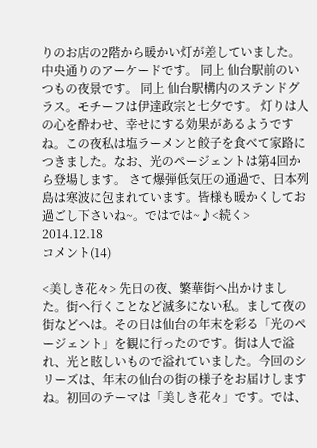りのお店の2階から暖かい灯が差していました。 中央通りのアーケードです。 同上 仙台駅前のいつもの夜景です。 同上 仙台駅構内のステンドグラス。モチーフは伊達政宗と七夕です。 灯りは人の心を酔わせ、幸せにする効果があるようですね。この夜私は塩ラーメンと餃子を食べて家路につきました。なお、光のページェントは第4回から登場します。 さて爆弾低気圧の通過で、日本列島は寒波に包まれています。皆様も暖かくしてお過ごし下さいね~。ではでは~♪<続く>
2014.12.18
コメント(14)

<美しき花々> 先日の夜、繁華街へ出かけました。街へ行くことなど滅多にない私。まして夜の街などへは。その日は仙台の年末を彩る「光のページェント」を観に行ったのです。街は人で溢れ、光と眩しいもので溢れていました。今回のシリーズは、年末の仙台の街の様子をお届けしますね。初回のテーマは「美しき花々」です。では、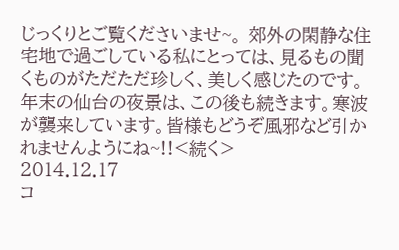じっくりとご覧くださいませ~。 郊外の閑静な住宅地で過ごしている私にとっては、見るもの聞くものがただただ珍しく、美しく感じたのです。年末の仙台の夜景は、この後も続きます。寒波が襲来しています。皆様もどうぞ風邪など引かれませんようにね~!!<続く>
2014.12.17
コ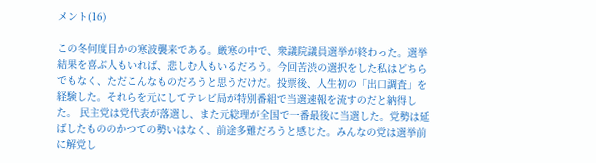メント(16)

この冬何度目かの寒波襲来である。厳寒の中で、衆議院議員選挙が終わった。選挙結果を喜ぶ人もいれば、悲しむ人もいるだろう。今回苦渋の選択をした私はどちらでもなく、ただこんなものだろうと思うだけだ。投票後、人生初の「出口調査」を経験した。それらを元にしてテレビ局が特別番組で当選速報を流すのだと納得した。 民主党は党代表が落選し、また元総理が全国で一番最後に当選した。党勢は延ばしたもののかつての勢いはなく、前途多難だろうと感じた。みんなの党は選挙前に解党し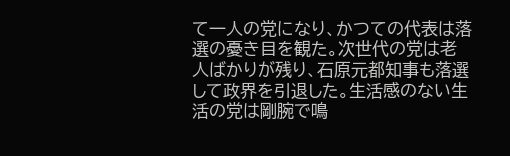て一人の党になり、かつての代表は落選の憂き目を観た。次世代の党は老人ばかりが残り、石原元都知事も落選して政界を引退した。生活感のない生活の党は剛腕で鳴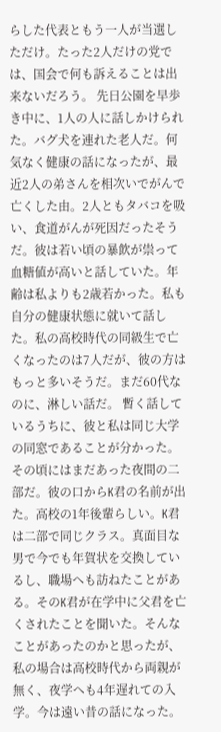らした代表ともう一人が当選しただけ。たった2人だけの党では、国会で何も訴えることは出来ないだろう。 先日公園を早歩き中に、1人の人に話しかけられた。バグ犬を連れた老人だ。何気なく健康の話になったが、最近2人の弟さんを相次いでがんで亡くした由。2人ともタバコを吸い、食道がんが死因だったそうだ。彼は若い頃の暴飲が祟って血糖値が高いと話していた。年齢は私よりも2歳若かった。私も自分の健康状態に就いて話した。私の高校時代の同級生で亡くなったのは7人だが、彼の方はもっと多いそうだ。まだ60代なのに、淋しい話だ。 暫く話しているうちに、彼と私は同じ大学の同窓であることが分かった。その頃にはまだあった夜間の二部だ。彼の口からK君の名前が出た。高校の1年後輩らしい。K君は二部で同じクラス。真面目な男で今でも年賀状を交換しているし、職場へも訪ねたことがある。そのK君が在学中に父君を亡くされたことを聞いた。そんなことがあったのかと思ったが、私の場合は高校時代から両親が無く、夜学へも4年遅れての入学。今は遠い昔の話になった。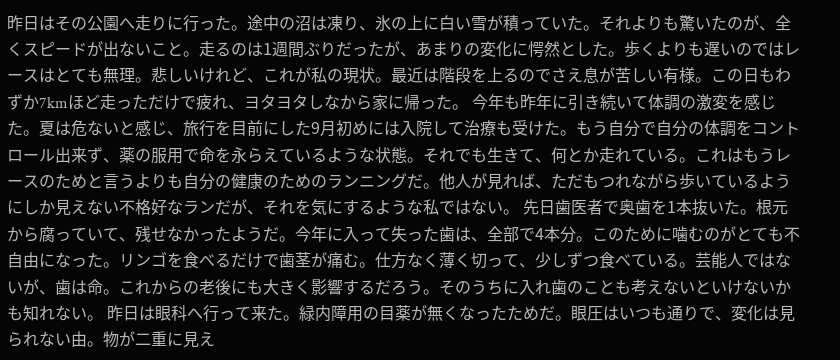昨日はその公園へ走りに行った。途中の沼は凍り、氷の上に白い雪が積っていた。それよりも驚いたのが、全くスピードが出ないこと。走るのは1週間ぶりだったが、あまりの変化に愕然とした。歩くよりも遅いのではレースはとても無理。悲しいけれど、これが私の現状。最近は階段を上るのでさえ息が苦しい有様。この日もわずか7kmほど走っただけで疲れ、ヨタヨタしなから家に帰った。 今年も昨年に引き続いて体調の激変を感じた。夏は危ないと感じ、旅行を目前にした9月初めには入院して治療も受けた。もう自分で自分の体調をコントロール出来ず、薬の服用で命を永らえているような状態。それでも生きて、何とか走れている。これはもうレースのためと言うよりも自分の健康のためのランニングだ。他人が見れば、ただもつれながら歩いているようにしか見えない不格好なランだが、それを気にするような私ではない。 先日歯医者で奥歯を1本抜いた。根元から腐っていて、残せなかったようだ。今年に入って失った歯は、全部で4本分。このために噛むのがとても不自由になった。リンゴを食べるだけで歯茎が痛む。仕方なく薄く切って、少しずつ食べている。芸能人ではないが、歯は命。これからの老後にも大きく影響するだろう。そのうちに入れ歯のことも考えないといけないかも知れない。 昨日は眼科へ行って来た。緑内障用の目薬が無くなったためだ。眼圧はいつも通りで、変化は見られない由。物が二重に見え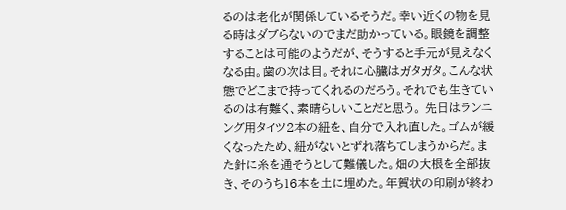るのは老化が関係しているそうだ。幸い近くの物を見る時はダブらないのでまだ助かっている。眼鏡を調整することは可能のようだが、そうすると手元が見えなくなる由。歯の次は目。それに心臓はガタガタ。こんな状態でどこまで持ってくれるのだろう。それでも生きているのは有難く、素晴らしいことだと思う。 先日はランニング用タイツ2本の紐を、自分で入れ直した。ゴムが緩くなったため、紐がないとずれ落ちてしまうからだ。また針に糸を通そうとして難儀した。畑の大根を全部抜き、そのうち16本を土に埋めた。年賀状の印刷が終わ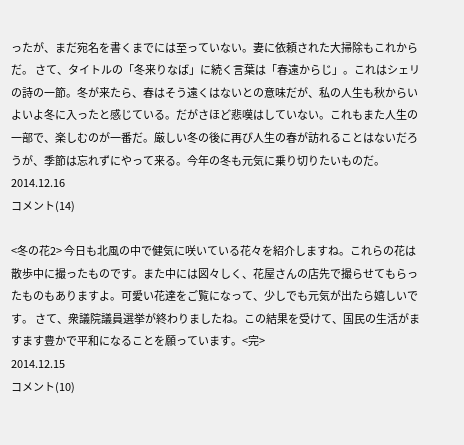ったが、まだ宛名を書くまでには至っていない。妻に依頼された大掃除もこれからだ。 さて、タイトルの「冬来りなば」に続く言葉は「春遠からじ」。これはシェリの詩の一節。冬が来たら、春はそう遠くはないとの意味だが、私の人生も秋からいよいよ冬に入ったと感じている。だがさほど悲嘆はしていない。これもまた人生の一部で、楽しむのが一番だ。厳しい冬の後に再び人生の春が訪れることはないだろうが、季節は忘れずにやって来る。今年の冬も元気に乗り切りたいものだ。
2014.12.16
コメント(14)

<冬の花2> 今日も北風の中で健気に咲いている花々を紹介しますね。これらの花は散歩中に撮ったものです。また中には図々しく、花屋さんの店先で撮らせてもらったものもありますよ。可愛い花達をご覧になって、少しでも元気が出たら嬉しいです。 さて、衆議院議員選挙が終わりましたね。この結果を受けて、国民の生活がますます豊かで平和になることを願っています。<完>
2014.12.15
コメント(10)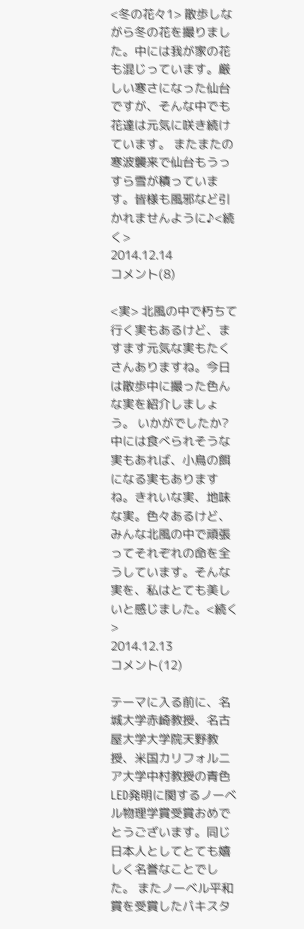<冬の花々1> 散歩しながら冬の花を撮りました。中には我が家の花も混じっています。厳しい寒さになった仙台ですが、そんな中でも花達は元気に咲き続けています。 またまたの寒波襲来で仙台もうっすら雪が積っています。皆様も風邪など引かれませんように♪<続く>
2014.12.14
コメント(8)

<実> 北風の中で朽ちて行く実もあるけど、ますます元気な実もたくさんありますね。今日は散歩中に撮った色んな実を紹介しましょう。 いかがでしたか? 中には食べられそうな実もあれば、小鳥の餌になる実もありますね。きれいな実、地味な実。色々あるけど、みんな北風の中で頑張ってそれぞれの命を全うしています。そんな実を、私はとても美しいと感じました。<続く>
2014.12.13
コメント(12)

テーマに入る前に、名城大学赤崎教授、名古屋大学大学院天野教授、米国カリフォルニア大学中村教授の青色LED発明に関するノーベル物理学賞受賞おめでとうございます。同じ日本人としてとても嬉しく名誉なことでした。 またノーベル平和賞を受賞したパキスタ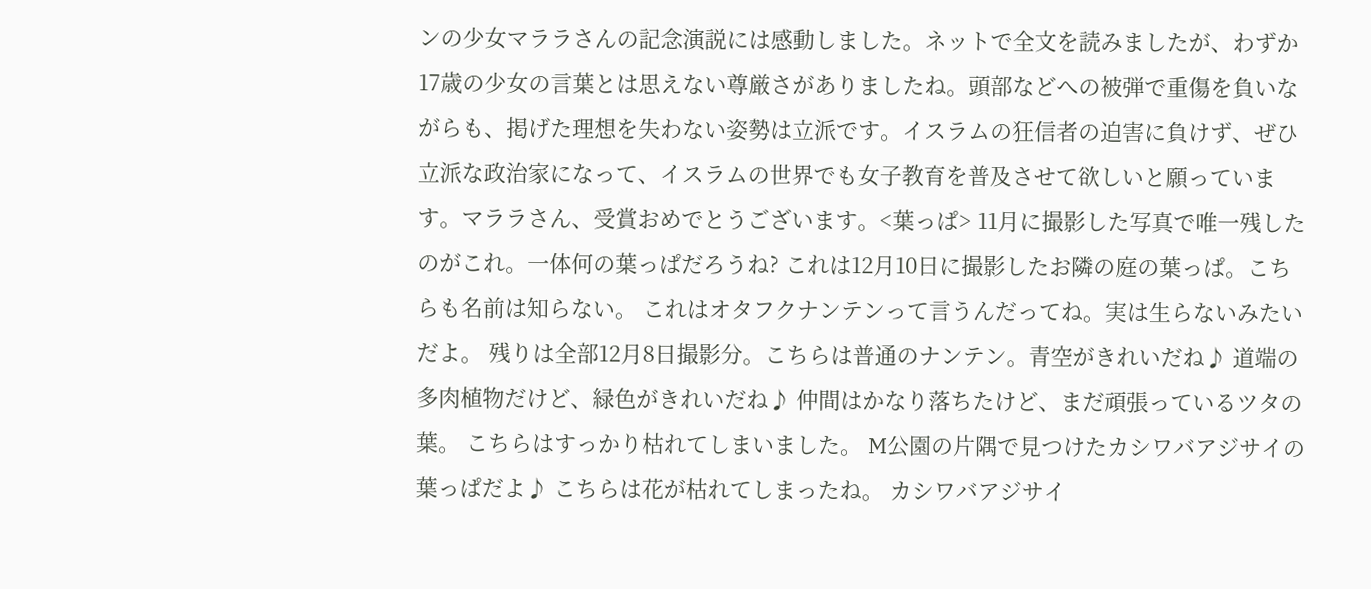ンの少女マララさんの記念演説には感動しました。ネットで全文を読みましたが、わずか17歳の少女の言葉とは思えない尊厳さがありましたね。頭部などへの被弾で重傷を負いながらも、掲げた理想を失わない姿勢は立派です。イスラムの狂信者の迫害に負けず、ぜひ立派な政治家になって、イスラムの世界でも女子教育を普及させて欲しいと願っています。マララさん、受賞おめでとうございます。<葉っぱ> 11月に撮影した写真で唯一残したのがこれ。一体何の葉っぱだろうね? これは12月10日に撮影したお隣の庭の葉っぱ。こちらも名前は知らない。 これはオタフクナンテンって言うんだってね。実は生らないみたいだよ。 残りは全部12月8日撮影分。こちらは普通のナンテン。青空がきれいだね♪ 道端の多肉植物だけど、緑色がきれいだね♪ 仲間はかなり落ちたけど、まだ頑張っているツタの葉。 こちらはすっかり枯れてしまいました。 M公園の片隅で見つけたカシワバアジサイの葉っぱだよ♪ こちらは花が枯れてしまったね。 カシワバアジサイ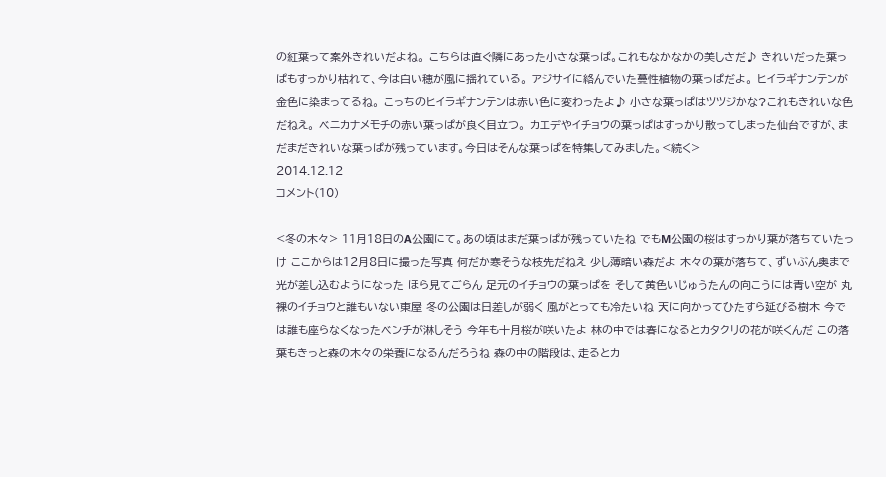の紅葉って案外きれいだよね。 こちらは直ぐ隣にあった小さな葉っぱ。これもなかなかの美しさだ♪ きれいだった葉っぱもすっかり枯れて、今は白い穂が風に揺れている。 アジサイに絡んでいた蔓性植物の葉っぱだよ。 ヒイラギナンテンが金色に染まってるね。 こっちのヒイラギナンテンは赤い色に変わったよ♪ 小さな葉っぱはツツジかな?これもきれいな色だねえ。 ベニカナメモチの赤い葉っぱが良く目立つ。 カエデやイチョウの葉っぱはすっかり散ってしまった仙台ですが、まだまだきれいな葉っぱが残っています。今日はそんな葉っぱを特集してみました。<続く>
2014.12.12
コメント(10)

<冬の木々> 11月18日のA公園にて。あの頃はまだ葉っぱが残っていたね でもM公園の桜はすっかり葉が落ちていたっけ ここからは12月8日に撮った写真 何だか寒そうな枝先だねえ 少し薄暗い森だよ 木々の葉が落ちて、ずいぶん奥まで光が差し込むようになった ほら見てごらん 足元のイチョウの葉っぱを そして黄色いじゅうたんの向こうには青い空が 丸裸のイチョウと誰もいない東屋 冬の公園は日差しが弱く 風がとっても冷たいね 天に向かってひたすら延びる樹木 今では誰も座らなくなったベンチが淋しそう 今年も十月桜が咲いたよ 林の中では春になるとカタクリの花が咲くんだ この落葉もきっと森の木々の栄養になるんだろうね 森の中の階段は、走るとカ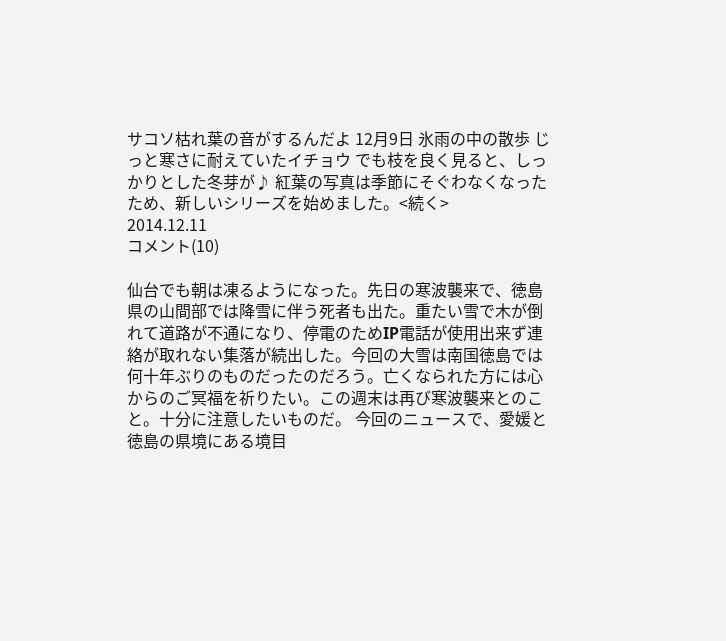サコソ枯れ葉の音がするんだよ 12月9日 氷雨の中の散歩 じっと寒さに耐えていたイチョウ でも枝を良く見ると、しっかりとした冬芽が♪ 紅葉の写真は季節にそぐわなくなったため、新しいシリーズを始めました。<続く>
2014.12.11
コメント(10)

仙台でも朝は凍るようになった。先日の寒波襲来で、徳島県の山間部では降雪に伴う死者も出た。重たい雪で木が倒れて道路が不通になり、停電のためIP電話が使用出来ず連絡が取れない集落が続出した。今回の大雪は南国徳島では何十年ぶりのものだったのだろう。亡くなられた方には心からのご冥福を祈りたい。この週末は再び寒波襲来とのこと。十分に注意したいものだ。 今回のニュースで、愛媛と徳島の県境にある境目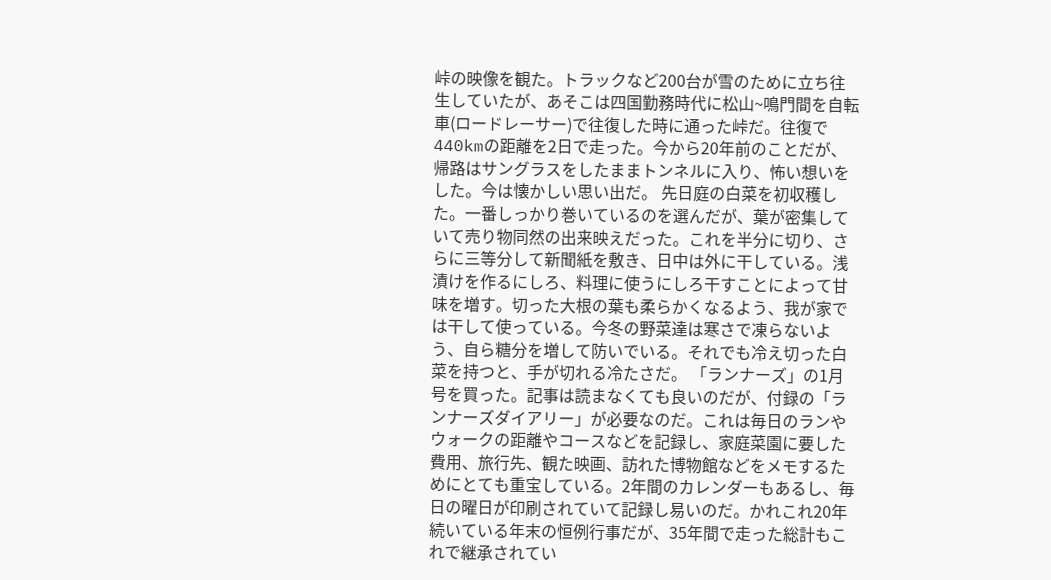峠の映像を観た。トラックなど200台が雪のために立ち往生していたが、あそこは四国勤務時代に松山~鳴門間を自転車(ロードレーサー)で往復した時に通った峠だ。往復で440kmの距離を2日で走った。今から20年前のことだが、帰路はサングラスをしたままトンネルに入り、怖い想いをした。今は懐かしい思い出だ。 先日庭の白菜を初収穫した。一番しっかり巻いているのを選んだが、葉が密集していて売り物同然の出来映えだった。これを半分に切り、さらに三等分して新聞紙を敷き、日中は外に干している。浅漬けを作るにしろ、料理に使うにしろ干すことによって甘味を増す。切った大根の葉も柔らかくなるよう、我が家では干して使っている。今冬の野菜達は寒さで凍らないよう、自ら糖分を増して防いでいる。それでも冷え切った白菜を持つと、手が切れる冷たさだ。 「ランナーズ」の1月号を買った。記事は読まなくても良いのだが、付録の「ランナーズダイアリー」が必要なのだ。これは毎日のランやウォークの距離やコースなどを記録し、家庭菜園に要した費用、旅行先、観た映画、訪れた博物館などをメモするためにとても重宝している。2年間のカレンダーもあるし、毎日の曜日が印刷されていて記録し易いのだ。かれこれ20年続いている年末の恒例行事だが、35年間で走った総計もこれで継承されてい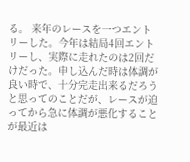る。 来年のレースを一つエントリーした。今年は結局4回エントリーし、実際に走れたのは2回だけだった。申し込んだ時は体調が良い時で、十分完走出来るだろうと思ってのことだが、レースが迫ってから急に体調が悪化することが最近は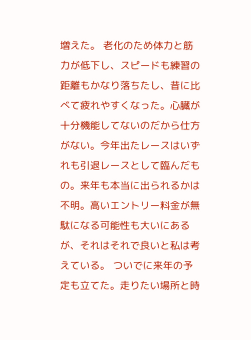増えた。 老化のため体力と筋力が低下し、スピードも練習の距離もかなり落ちたし、昔に比べて疲れやすくなった。心臓が十分機能してないのだから仕方がない。今年出たレースはいずれも引退レースとして臨んだもの。来年も本当に出られるかは不明。高いエントリー料金が無駄になる可能性も大いにあるが、それはそれで良いと私は考えている。 ついでに来年の予定も立てた。走りたい場所と時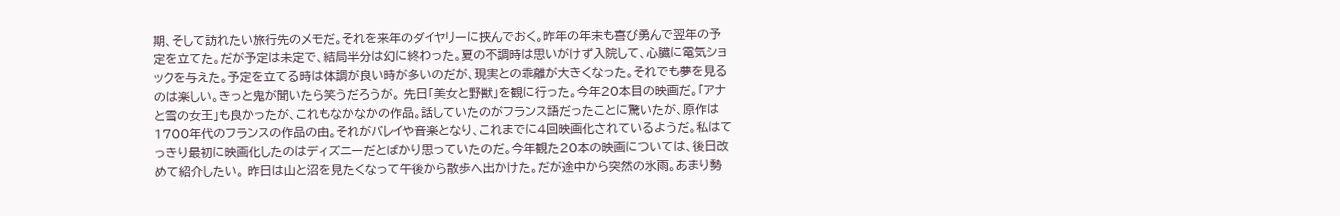期、そして訪れたい旅行先のメモだ。それを来年のダイヤリーに挟んでおく。昨年の年末も喜び勇んで翌年の予定を立てた。だが予定は未定で、結局半分は幻に終わった。夏の不調時は思いがけず入院して、心臓に電気ショックを与えた。予定を立てる時は体調が良い時が多いのだが、現実との乖離が大きくなった。それでも夢を見るのは楽しい。きっと鬼が聞いたら笑うだろうが。 先日「美女と野獣」を観に行った。今年20本目の映画だ。「アナと雪の女王」も良かったが、これもなかなかの作品。話していたのがフランス語だったことに驚いたが、原作は1700年代のフランスの作品の由。それがバレイや音楽となり、これまでに4回映画化されているようだ。私はてっきり最初に映画化したのはディズニーだとばかり思っていたのだ。今年観た20本の映画については、後日改めて紹介したい。 昨日は山と沼を見たくなって午後から散歩へ出かけた。だが途中から突然の氷雨。あまり勢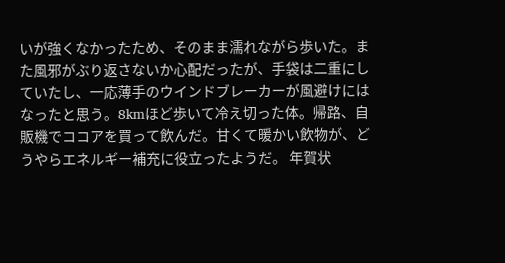いが強くなかったため、そのまま濡れながら歩いた。また風邪がぶり返さないか心配だったが、手袋は二重にしていたし、一応薄手のウインドブレーカーが風避けにはなったと思う。8kmほど歩いて冷え切った体。帰路、自販機でココアを買って飲んだ。甘くて暖かい飲物が、どうやらエネルギー補充に役立ったようだ。 年賀状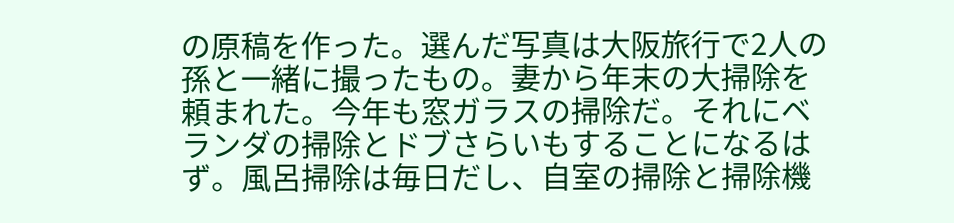の原稿を作った。選んだ写真は大阪旅行で2人の孫と一緒に撮ったもの。妻から年末の大掃除を頼まれた。今年も窓ガラスの掃除だ。それにベランダの掃除とドブさらいもすることになるはず。風呂掃除は毎日だし、自室の掃除と掃除機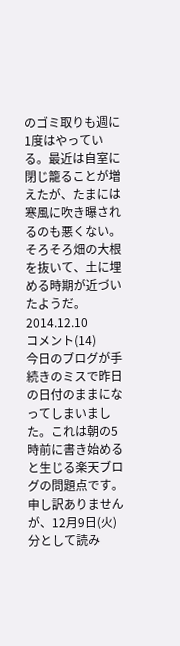のゴミ取りも週に1度はやっている。最近は自室に閉じ籠ることが増えたが、たまには寒風に吹き曝されるのも悪くない。そろそろ畑の大根を抜いて、土に埋める時期が近づいたようだ。
2014.12.10
コメント(14)
今日のブログが手続きのミスで昨日の日付のままになってしまいました。これは朝の5時前に書き始めると生じる楽天ブログの問題点です。申し訳ありませんが、12月9日(火)分として読み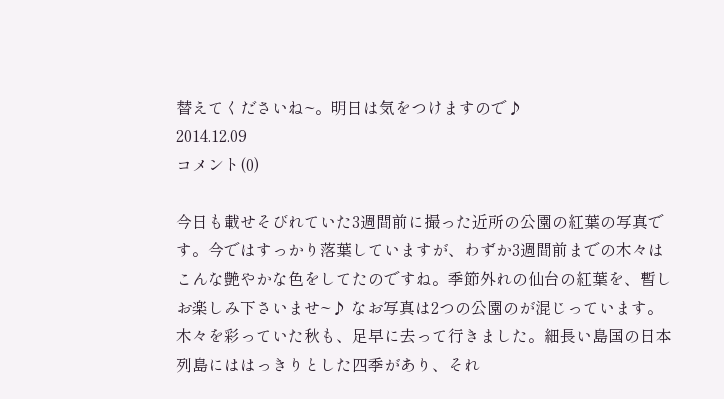替えてくださいね~。明日は気をつけますので♪
2014.12.09
コメント(0)

今日も載せそびれていた3週間前に撮った近所の公園の紅葉の写真です。今ではすっかり落葉していますが、わずか3週間前までの木々はこんな艶やかな色をしてたのですね。季節外れの仙台の紅葉を、暫しお楽しみ下さいませ~♪ なお写真は2つの公園のが混じっています。 木々を彩っていた秋も、足早に去って行きました。細長い島国の日本列島にははっきりとした四季があり、それ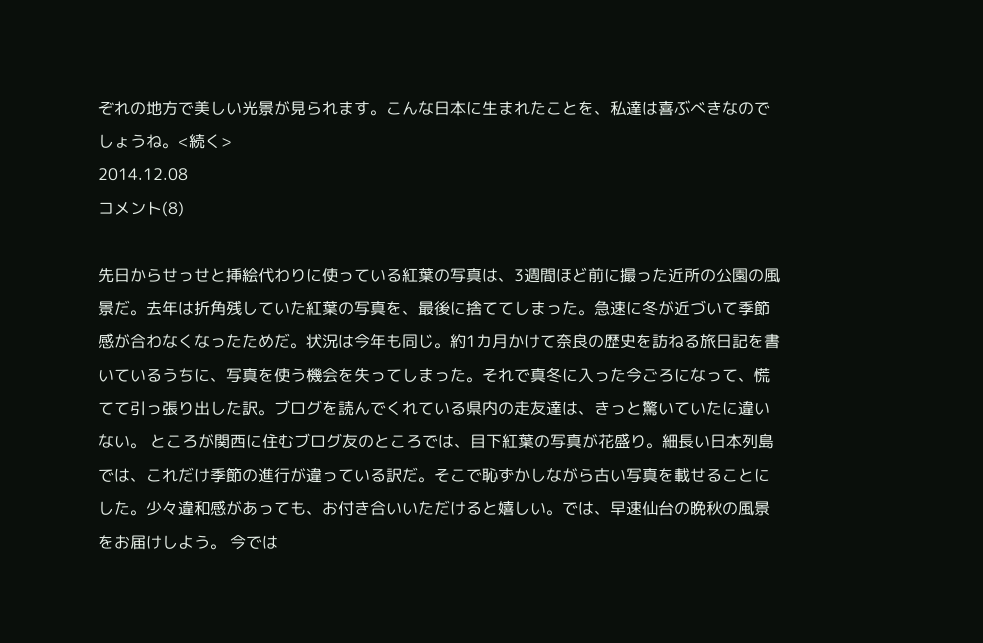ぞれの地方で美しい光景が見られます。こんな日本に生まれたことを、私達は喜ぶべきなのでしょうね。<続く>
2014.12.08
コメント(8)

先日からせっせと挿絵代わりに使っている紅葉の写真は、3週間ほど前に撮った近所の公園の風景だ。去年は折角残していた紅葉の写真を、最後に捨ててしまった。急速に冬が近づいて季節感が合わなくなったためだ。状況は今年も同じ。約1カ月かけて奈良の歴史を訪ねる旅日記を書いているうちに、写真を使う機会を失ってしまった。それで真冬に入った今ごろになって、慌てて引っ張り出した訳。ブログを読んでくれている県内の走友達は、きっと驚いていたに違いない。 ところが関西に住むブログ友のところでは、目下紅葉の写真が花盛り。細長い日本列島では、これだけ季節の進行が違っている訳だ。そこで恥ずかしながら古い写真を載せることにした。少々違和感があっても、お付き合いいただけると嬉しい。では、早速仙台の晩秋の風景をお届けしよう。 今では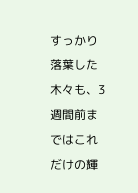すっかり落葉した木々も、3週間前まではこれだけの輝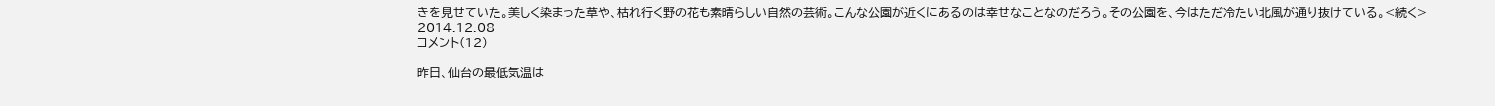きを見せていた。美しく染まった草や、枯れ行く野の花も素晴らしい自然の芸術。こんな公園が近くにあるのは幸せなことなのだろう。その公園を、今はただ冷たい北風が通り抜けている。<続く>
2014.12.08
コメント(12)

昨日、仙台の最低気温は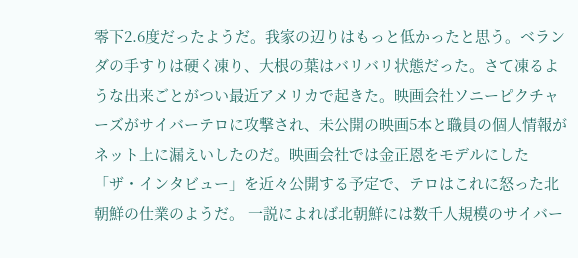零下2.6度だったようだ。我家の辺りはもっと低かったと思う。ベランダの手すりは硬く凍り、大根の葉はバリバリ状態だった。さて凍るような出来ごとがつい最近アメリカで起きた。映画会社ソニーピクチャーズがサイバーテロに攻撃され、未公開の映画5本と職員の個人情報がネット上に漏えいしたのだ。映画会社では金正恩をモデルにした「ザ・インタビュー」を近々公開する予定で、テロはこれに怒った北朝鮮の仕業のようだ。 一説によれば北朝鮮には数千人規模のサイバー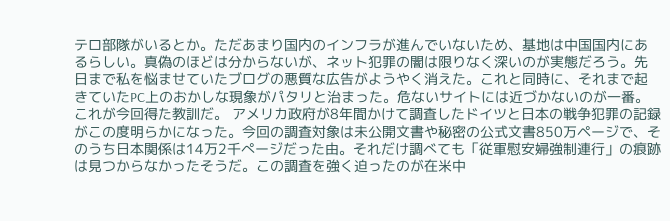テロ部隊がいるとか。ただあまり国内のインフラが進んでいないため、基地は中国国内にあるらしい。真偽のほどは分からないが、ネット犯罪の闇は限りなく深いのが実態だろう。先日まで私を悩ませていたブログの悪質な広告がようやく消えた。これと同時に、それまで起きていたPC上のおかしな現象がパタリと治まった。危ないサイトには近づかないのが一番。これが今回得た教訓だ。 アメリカ政府が8年間かけて調査したドイツと日本の戦争犯罪の記録がこの度明らかになった。今回の調査対象は未公開文書や秘密の公式文書850万ページで、そのうち日本関係は14万2千ぺージだった由。それだけ調べても「従軍慰安婦強制連行」の痕跡は見つからなかったそうだ。この調査を強く迫ったのが在米中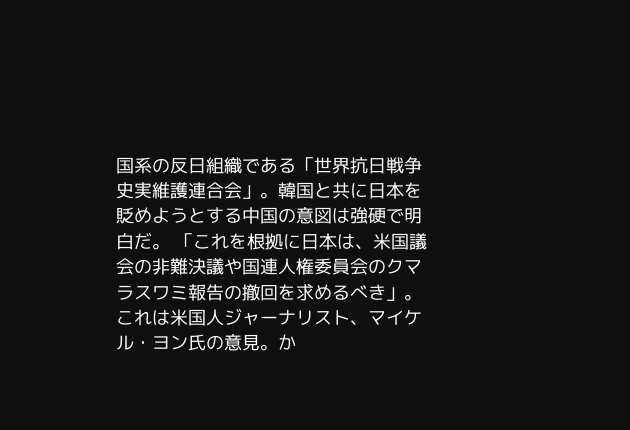国系の反日組織である「世界抗日戦争史実維護連合会」。韓国と共に日本を貶めようとする中国の意図は強硬で明白だ。 「これを根拠に日本は、米国議会の非難決議や国連人権委員会のクマラスワミ報告の撤回を求めるべき」。これは米国人ジャーナリスト、マイケル・ヨン氏の意見。か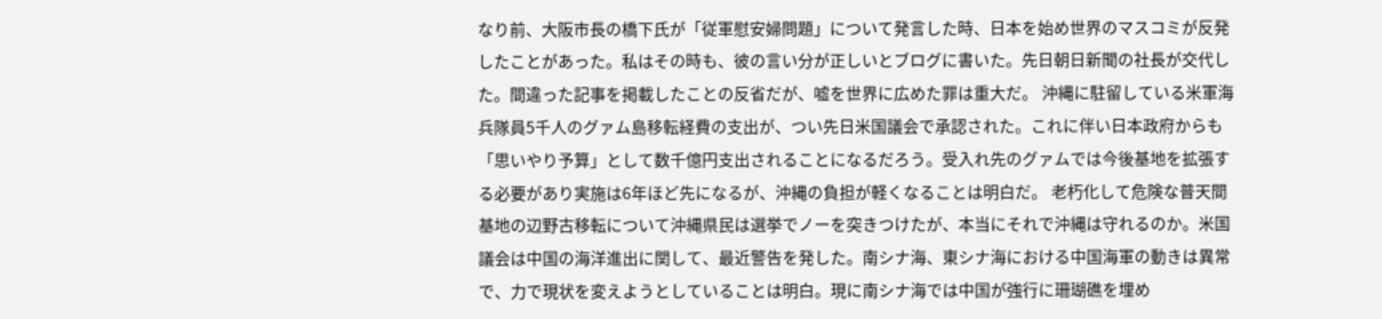なり前、大阪市長の橋下氏が「従軍慰安婦問題」について発言した時、日本を始め世界のマスコミが反発したことがあった。私はその時も、彼の言い分が正しいとブログに書いた。先日朝日新聞の社長が交代した。間違った記事を掲載したことの反省だが、嘘を世界に広めた罪は重大だ。 沖縄に駐留している米軍海兵隊員5千人のグァム島移転経費の支出が、つい先日米国議会で承認された。これに伴い日本政府からも「思いやり予算」として数千億円支出されることになるだろう。受入れ先のグァムでは今後基地を拡張する必要があり実施は6年ほど先になるが、沖縄の負担が軽くなることは明白だ。 老朽化して危険な普天間基地の辺野古移転について沖縄県民は選挙でノーを突きつけたが、本当にそれで沖縄は守れるのか。米国議会は中国の海洋進出に関して、最近警告を発した。南シナ海、東シナ海における中国海軍の動きは異常で、力で現状を変えようとしていることは明白。現に南シナ海では中国が強行に珊瑚礁を埋め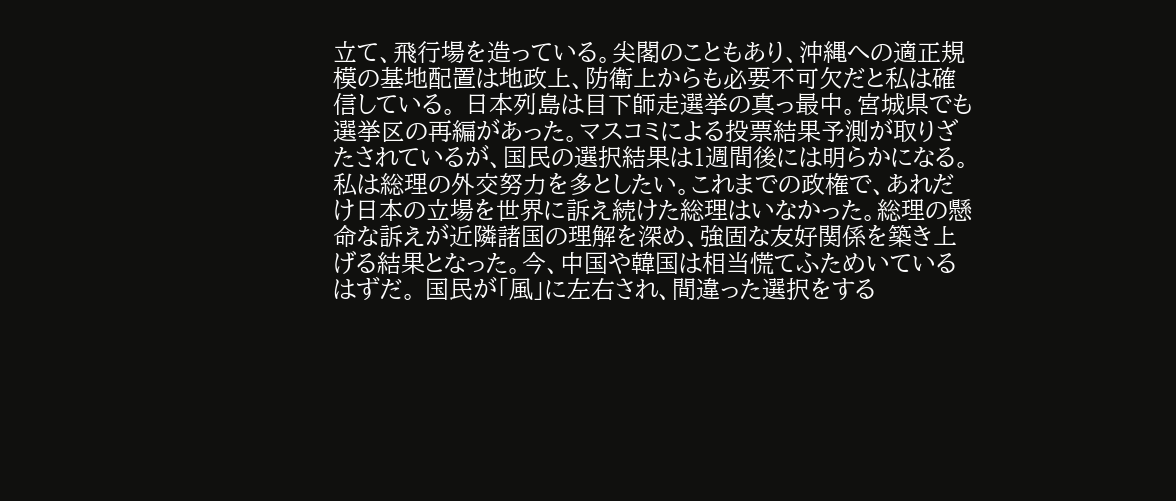立て、飛行場を造っている。尖閣のこともあり、沖縄への適正規模の基地配置は地政上、防衛上からも必要不可欠だと私は確信している。 日本列島は目下師走選挙の真っ最中。宮城県でも選挙区の再編があった。マスコミによる投票結果予測が取りざたされているが、国民の選択結果は1週間後には明らかになる。私は総理の外交努力を多としたい。これまでの政権で、あれだけ日本の立場を世界に訴え続けた総理はいなかった。総理の懸命な訴えが近隣諸国の理解を深め、強固な友好関係を築き上げる結果となった。今、中国や韓国は相当慌てふためいているはずだ。 国民が「風」に左右され、間違った選択をする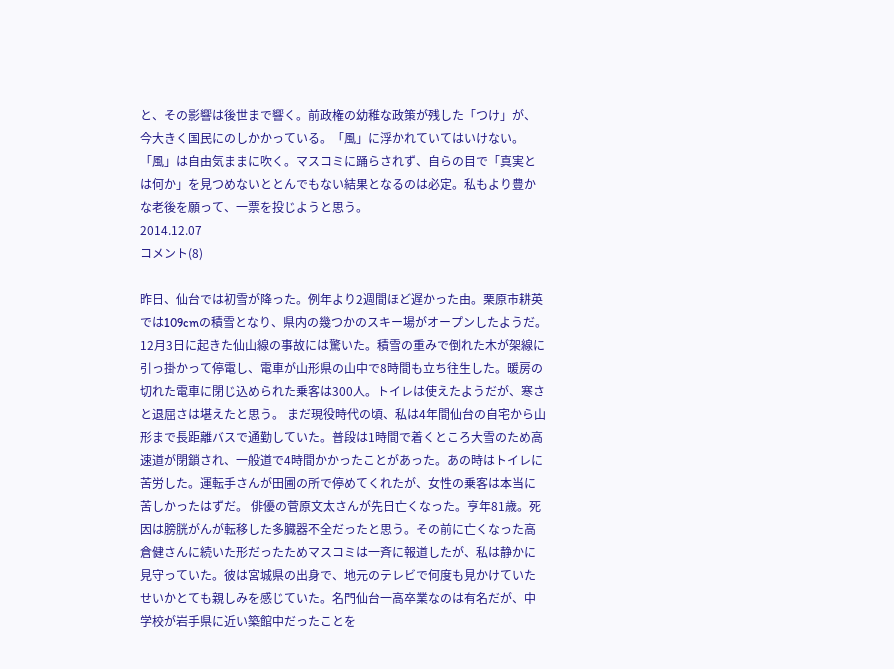と、その影響は後世まで響く。前政権の幼稚な政策が残した「つけ」が、今大きく国民にのしかかっている。「風」に浮かれていてはいけない。「風」は自由気ままに吹く。マスコミに踊らされず、自らの目で「真実とは何か」を見つめないととんでもない結果となるのは必定。私もより豊かな老後を願って、一票を投じようと思う。
2014.12.07
コメント(8)

昨日、仙台では初雪が降った。例年より2週間ほど遅かった由。栗原市耕英では109cmの積雪となり、県内の幾つかのスキー場がオープンしたようだ。12月3日に起きた仙山線の事故には驚いた。積雪の重みで倒れた木が架線に引っ掛かって停電し、電車が山形県の山中で8時間も立ち往生した。暖房の切れた電車に閉じ込められた乗客は300人。トイレは使えたようだが、寒さと退屈さは堪えたと思う。 まだ現役時代の頃、私は4年間仙台の自宅から山形まで長距離バスで通勤していた。普段は1時間で着くところ大雪のため高速道が閉鎖され、一般道で4時間かかったことがあった。あの時はトイレに苦労した。運転手さんが田圃の所で停めてくれたが、女性の乗客は本当に苦しかったはずだ。 俳優の菅原文太さんが先日亡くなった。亨年81歳。死因は膀胱がんが転移した多臓器不全だったと思う。その前に亡くなった高倉健さんに続いた形だったためマスコミは一斉に報道したが、私は静かに見守っていた。彼は宮城県の出身で、地元のテレビで何度も見かけていたせいかとても親しみを感じていた。名門仙台一高卒業なのは有名だが、中学校が岩手県に近い築館中だったことを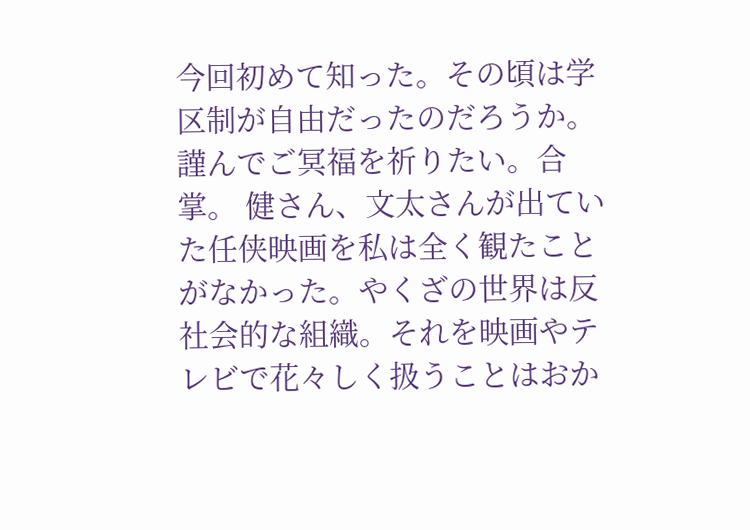今回初めて知った。その頃は学区制が自由だったのだろうか。謹んでご冥福を祈りたい。合掌。 健さん、文太さんが出ていた任侠映画を私は全く観たことがなかった。やくざの世界は反社会的な組織。それを映画やテレビで花々しく扱うことはおか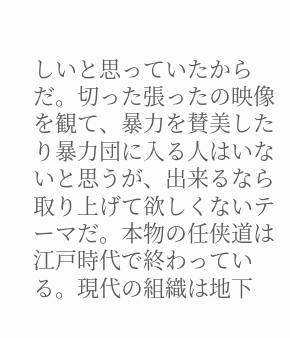しいと思っていたからだ。切った張ったの映像を観て、暴力を賛美したり暴力団に入る人はいないと思うが、出来るなら取り上げて欲しくないテーマだ。本物の任侠道は江戸時代で終わっている。現代の組織は地下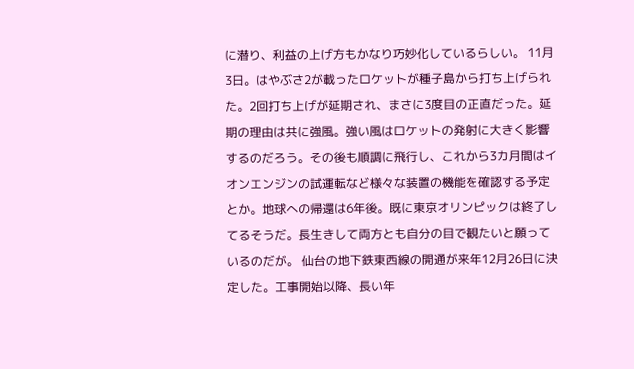に潜り、利益の上げ方もかなり巧妙化しているらしい。 11月3日。はやぶさ2が載ったロケットが種子島から打ち上げられた。2回打ち上げが延期され、まさに3度目の正直だった。延期の理由は共に強風。強い風はロケットの発射に大きく影響するのだろう。その後も順調に飛行し、これから3カ月間はイオンエンジンの試運転など様々な装置の機能を確認する予定とか。地球への帰還は6年後。既に東京オリンピックは終了してるそうだ。長生きして両方とも自分の目で観たいと願っているのだが。 仙台の地下鉄東西線の開通が来年12月26日に決定した。工事開始以降、長い年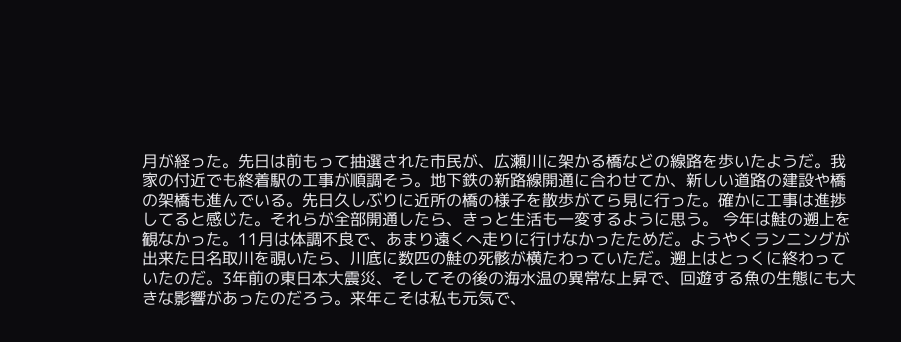月が経った。先日は前もって抽選された市民が、広瀬川に架かる橋などの線路を歩いたようだ。我家の付近でも終着駅の工事が順調そう。地下鉄の新路線開通に合わせてか、新しい道路の建設や橋の架橋も進んでいる。先日久しぶりに近所の橋の様子を散歩がてら見に行った。確かに工事は進捗してると感じた。それらが全部開通したら、きっと生活も一変するように思う。 今年は鮭の遡上を観なかった。11月は体調不良で、あまり遠くへ走りに行けなかったためだ。ようやくランニングが出来た日名取川を覗いたら、川底に数匹の鮭の死骸が横たわっていただ。遡上はとっくに終わっていたのだ。3年前の東日本大震災、そしてその後の海水温の異常な上昇で、回遊する魚の生態にも大きな影響があったのだろう。来年こそは私も元気で、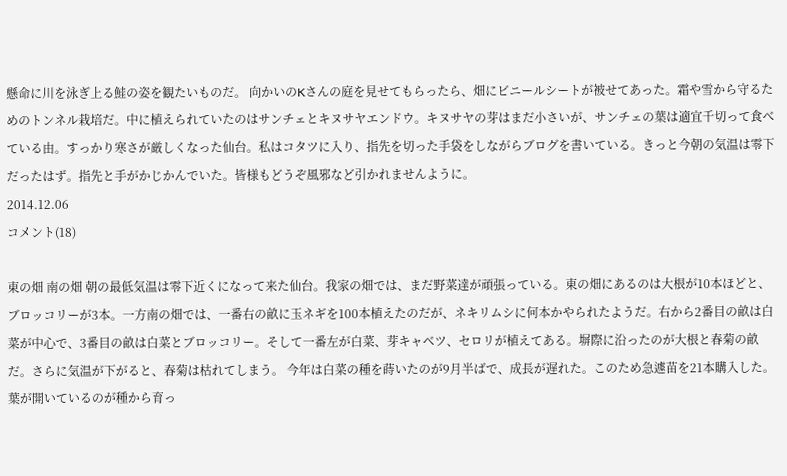懸命に川を泳ぎ上る鮭の姿を観たいものだ。 向かいのKさんの庭を見せてもらったら、畑にビニールシートが被せてあった。霜や雪から守るためのトンネル栽培だ。中に植えられていたのはサンチェとキヌサヤエンドウ。キヌサヤの芽はまだ小さいが、サンチェの葉は適宜千切って食べている由。すっかり寒さが厳しくなった仙台。私はコタツに入り、指先を切った手袋をしながらブログを書いている。きっと今朝の気温は零下だったはず。指先と手がかじかんでいた。皆様もどうぞ風邪など引かれませんように。
2014.12.06
コメント(18)

東の畑 南の畑 朝の最低気温は零下近くになって来た仙台。我家の畑では、まだ野菜達が頑張っている。東の畑にあるのは大根が10本ほどと、ブロッコリーが3本。一方南の畑では、一番右の畝に玉ネギを100本植えたのだが、ネキリムシに何本かやられたようだ。右から2番目の畝は白菜が中心で、3番目の畝は白菜とブロッコリー。そして一番左が白菜、芽キャベツ、セロリが植えてある。塀際に沿ったのが大根と春菊の畝だ。さらに気温が下がると、春菊は枯れてしまう。 今年は白菜の種を蒔いたのが9月半ばで、成長が遅れた。このため急遽苗を21本購入した。葉が開いているのが種から育っ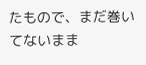たもので、まだ巻いてないまま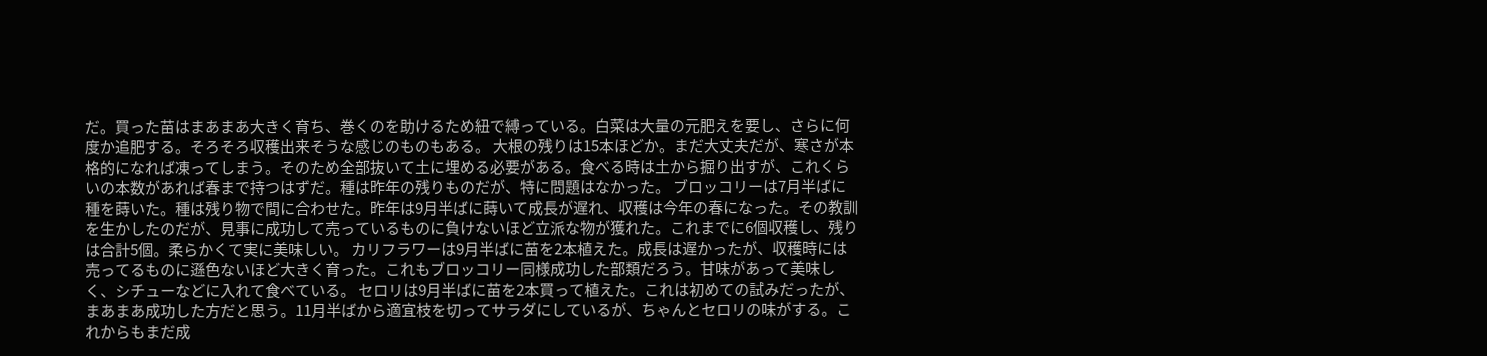だ。買った苗はまあまあ大きく育ち、巻くのを助けるため紐で縛っている。白菜は大量の元肥えを要し、さらに何度か追肥する。そろそろ収穫出来そうな感じのものもある。 大根の残りは15本ほどか。まだ大丈夫だが、寒さが本格的になれば凍ってしまう。そのため全部抜いて土に埋める必要がある。食べる時は土から掘り出すが、これくらいの本数があれば春まで持つはずだ。種は昨年の残りものだが、特に問題はなかった。 ブロッコリーは7月半ばに種を蒔いた。種は残り物で間に合わせた。昨年は9月半ばに蒔いて成長が遅れ、収穫は今年の春になった。その教訓を生かしたのだが、見事に成功して売っているものに負けないほど立派な物が獲れた。これまでに6個収穫し、残りは合計5個。柔らかくて実に美味しい。 カリフラワーは9月半ばに苗を2本植えた。成長は遅かったが、収穫時には売ってるものに遜色ないほど大きく育った。これもブロッコリー同様成功した部類だろう。甘味があって美味しく、シチューなどに入れて食べている。 セロリは9月半ばに苗を2本買って植えた。これは初めての試みだったが、まあまあ成功した方だと思う。11月半ばから適宜枝を切ってサラダにしているが、ちゃんとセロリの味がする。これからもまだ成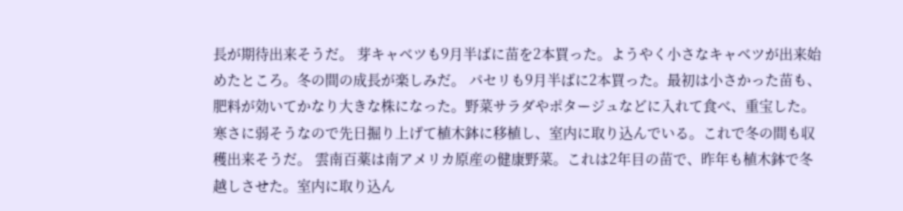長が期待出来そうだ。 芽キャベツも9月半ばに苗を2本買った。ようやく小さなキャベツが出来始めたところ。冬の間の成長が楽しみだ。 パセリも9月半ばに2本買った。最初は小さかった苗も、肥料が効いてかなり大きな株になった。野菜サラダやポタージュなどに入れて食べ、重宝した。寒さに弱そうなので先日掘り上げて植木鉢に移植し、室内に取り込んでいる。これで冬の間も収穫出来そうだ。 雲南百薬は南アメリカ原産の健康野菜。これは2年目の苗で、昨年も植木鉢で冬越しさせた。室内に取り込ん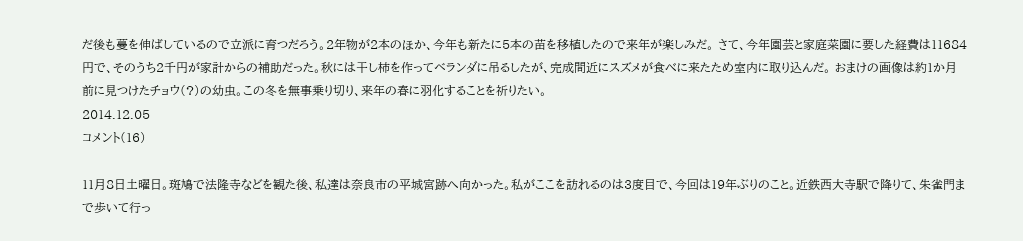だ後も蔓を伸ばしているので立派に育つだろう。2年物が2本のほか、今年も新たに5本の苗を移植したので来年が楽しみだ。 さて、今年園芸と家庭菜園に要した経費は11684円で、そのうち2千円が家計からの補助だった。秋には干し柿を作ってベランダに吊るしたが、完成間近にスズメが食べに来たため室内に取り込んだ。 おまけの画像は約1か月前に見つけたチョウ(?)の幼虫。この冬を無事乗り切り、来年の春に羽化することを祈りたい。
2014.12.05
コメント(16)

11月8日土曜日。斑鳩で法隆寺などを観た後、私達は奈良市の平城宮跡へ向かった。私がここを訪れるのは3度目で、今回は19年ぶりのこと。近鉄西大寺駅で降りて、朱雀門まで歩いて行っ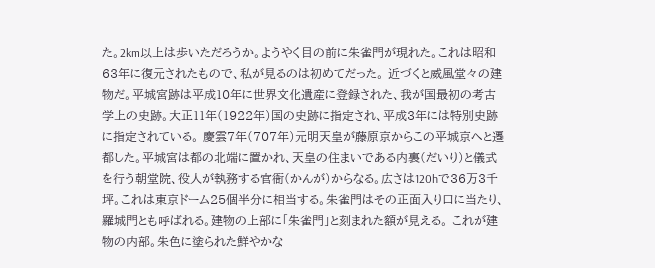た。2km以上は歩いただろうか。ようやく目の前に朱雀門が現れた。これは昭和63年に復元されたもので、私が見るのは初めてだった。 近づくと威風堂々の建物だ。平城宮跡は平成10年に世界文化遺産に登録された、我が国最初の考古学上の史跡。大正11年(1922年)国の史跡に指定され、平成3年には特別史跡に指定されている。 慶雲7年(707年)元明天皇が藤原京からこの平城京へと遷都した。平城宮は都の北端に置かれ、天皇の住まいである内裏(だいり)と儀式を行う朝堂院、役人が執務する官衙(かんが)からなる。広さは120hで36万3千坪。これは東京ドーム25個半分に相当する。朱雀門はその正面入り口に当たり、羅城門とも呼ばれる。建物の上部に「朱雀門」と刻まれた額が見える。 これが建物の内部。朱色に塗られた鮮やかな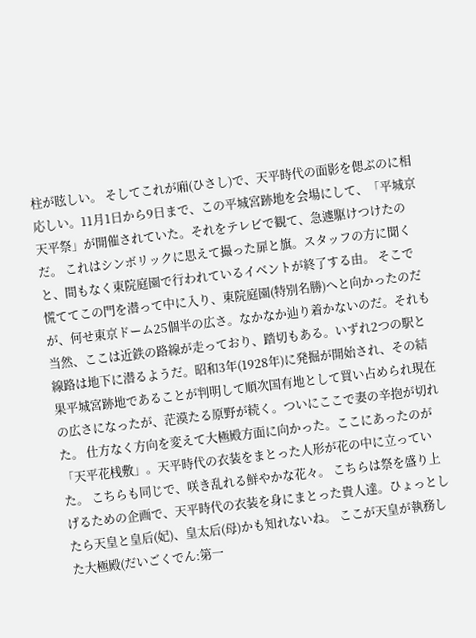柱が眩しい。 そしてこれが廂(ひさし)で、天平時代の面影を偲ぶのに相応しい。11月1日から9日まで、この平城宮跡地を会場にして、「平城京天平祭」が開催されていた。それをテレビで観て、急遽駆けつけたのだ。 これはシンボリックに思えて撮った扉と旗。スタッフの方に聞くと、間もなく東院庭園で行われているイベントが終了する由。 そこで慌ててこの門を潜って中に入り、東院庭園(特別名勝)へと向かったのだが、何せ東京ドーム25個半の広さ。なかなか辿り着かないのだ。それも当然、ここは近鉄の路線が走っており、踏切もある。いずれ2つの駅と線路は地下に潜るようだ。昭和3年(1928年)に発掘が開始され、その結果平城宮跡地であることが判明して順次国有地として買い占められ現在の広さになったが、茫漠たる原野が続く。ついにここで妻の辛抱が切れた。 仕方なく方向を変えて大極殿方面に向かった。ここにあったのが「天平花桟敷」。天平時代の衣装をまとった人形が花の中に立っていた。 こちらも同じで、咲き乱れる鮮やかな花々。 こちらは祭を盛り上げるための企画で、天平時代の衣装を身にまとった貴人達。ひょっとしたら天皇と皇后(妃)、皇太后(母)かも知れないね。 ここが天皇が執務した大極殿(だいごくでん:第一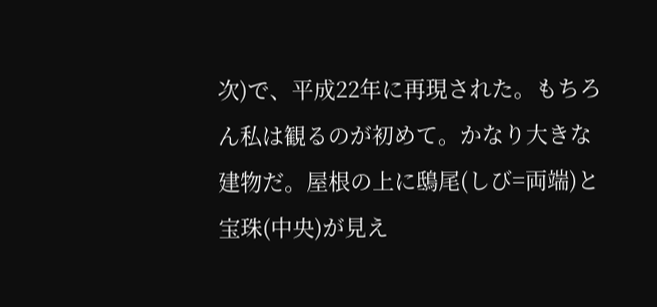次)で、平成22年に再現された。もちろん私は観るのが初めて。かなり大きな建物だ。屋根の上に鴟尾(しび=両端)と宝珠(中央)が見え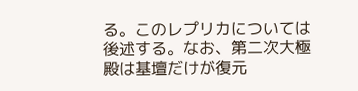る。このレプリカについては後述する。なお、第二次大極殿は基壇だけが復元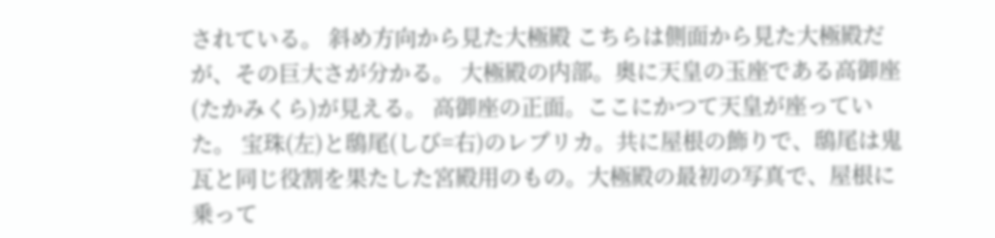されている。 斜め方向から見た大極殿 こちらは側面から見た大極殿だが、その巨大さが分かる。 大極殿の内部。奥に天皇の玉座である高御座(たかみくら)が見える。 高御座の正面。ここにかつて天皇が座っていた。 宝珠(左)と鴟尾(しび=右)のレプリカ。共に屋根の飾りで、鴟尾は鬼瓦と同じ役割を果たした宮殿用のもの。大極殿の最初の写真で、屋根に乗って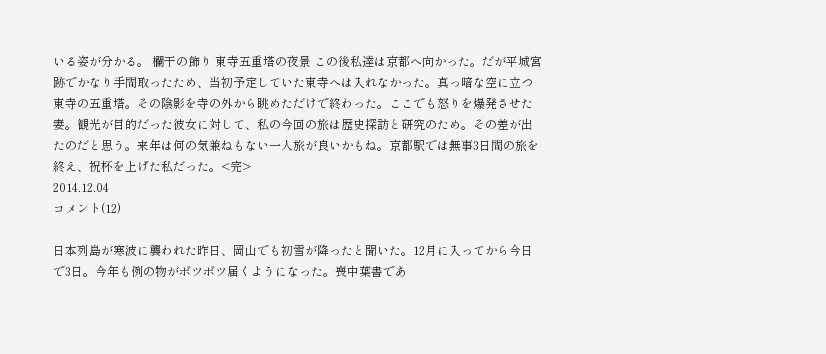いる姿が分かる。 欄干の飾り 東寺五重塔の夜景 この後私達は京都へ向かった。だが平城宮跡でかなり手間取ったため、当初予定していた東寺へは入れなかった。真っ暗な空に立つ東寺の五重塔。その陰影を寺の外から眺めただけで終わった。ここでも怒りを爆発させた妻。観光が目的だった彼女に対して、私の今回の旅は歴史探訪と研究のため。その差が出たのだと思う。来年は何の気兼ねもない一人旅が良いかもね。京都駅では無事3日間の旅を終え、祝杯を上げた私だった。<完>
2014.12.04
コメント(12)

日本列島が寒波に襲われた昨日、岡山でも初雪が降ったと聞いた。12月に入ってから今日で3日。今年も例の物がボツボツ届くようになった。喪中葉書であ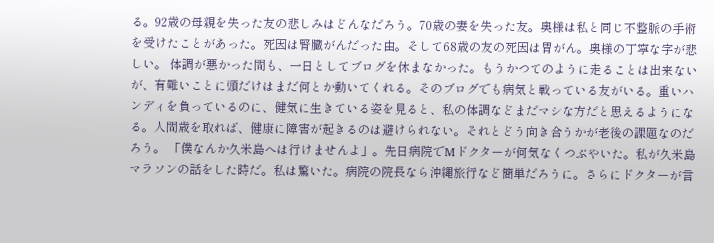る。92歳の母親を失った友の悲しみはどんなだろう。70歳の妻を失った友。奥様は私と同じ不整脈の手術を受けたことがあった。死因は腎臓がんだった由。そして68歳の友の死因は胃がん。奥様の丁寧な字が悲しい。 体調が悪かった間も、一日としてブログを休まなかった。もうかつてのように走ることは出来ないが、有難いことに頭だけはまだ何とか動いてくれる。そのブログでも病気と戦っている友がいる。重いハンディを負っているのに、健気に生きている姿を見ると、私の体調などまだマシな方だと思えるようになる。人間歳を取れば、健康に障害が起きるのは避けられない。それとどう向き合うかが老後の課題なのだろう。 「僕なんか久米島へは行けませんよ」。先日病院でMドクターが何気なくつぶやいた。私が久米島マラソンの話をした時だ。私は驚いた。病院の院長なら沖縄旅行など簡単だろうに。さらにドクターが言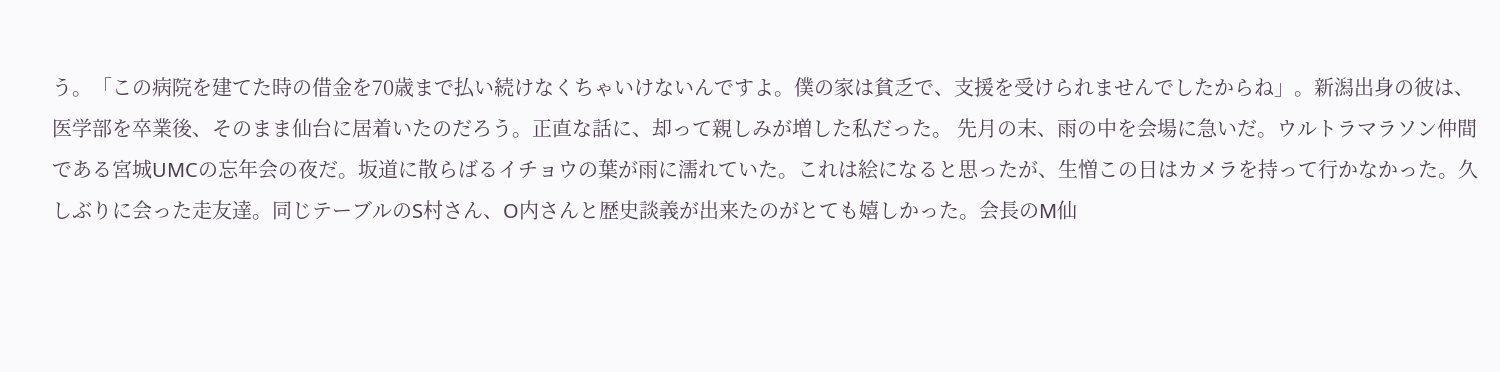う。「この病院を建てた時の借金を70歳まで払い続けなくちゃいけないんですよ。僕の家は貧乏で、支援を受けられませんでしたからね」。新潟出身の彼は、医学部を卒業後、そのまま仙台に居着いたのだろう。正直な話に、却って親しみが増した私だった。 先月の末、雨の中を会場に急いだ。ウルトラマラソン仲間である宮城UMCの忘年会の夜だ。坂道に散らばるイチョウの葉が雨に濡れていた。これは絵になると思ったが、生憎この日はカメラを持って行かなかった。久しぶりに会った走友達。同じテーブルのS村さん、O内さんと歴史談義が出来たのがとても嬉しかった。会長のM仙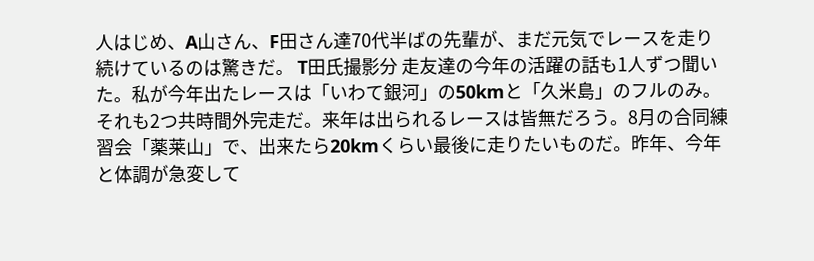人はじめ、A山さん、F田さん達70代半ばの先輩が、まだ元気でレースを走り続けているのは驚きだ。 T田氏撮影分 走友達の今年の活躍の話も1人ずつ聞いた。私が今年出たレースは「いわて銀河」の50kmと「久米島」のフルのみ。それも2つ共時間外完走だ。来年は出られるレースは皆無だろう。8月の合同練習会「薬莱山」で、出来たら20kmくらい最後に走りたいものだ。昨年、今年と体調が急変して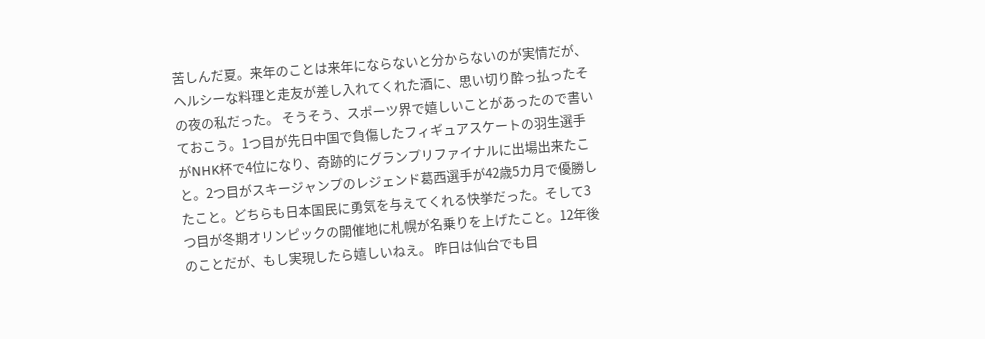苦しんだ夏。来年のことは来年にならないと分からないのが実情だが、ヘルシーな料理と走友が差し入れてくれた酒に、思い切り酔っ払ったその夜の私だった。 そうそう、スポーツ界で嬉しいことがあったので書いておこう。1つ目が先日中国で負傷したフィギュアスケートの羽生選手がNHK杯で4位になり、奇跡的にグランプリファイナルに出場出来たこと。2つ目がスキージャンプのレジェンド葛西選手が42歳5カ月で優勝したこと。どちらも日本国民に勇気を与えてくれる快挙だった。そして3つ目が冬期オリンピックの開催地に札幌が名乗りを上げたこと。12年後のことだが、もし実現したら嬉しいねえ。 昨日は仙台でも目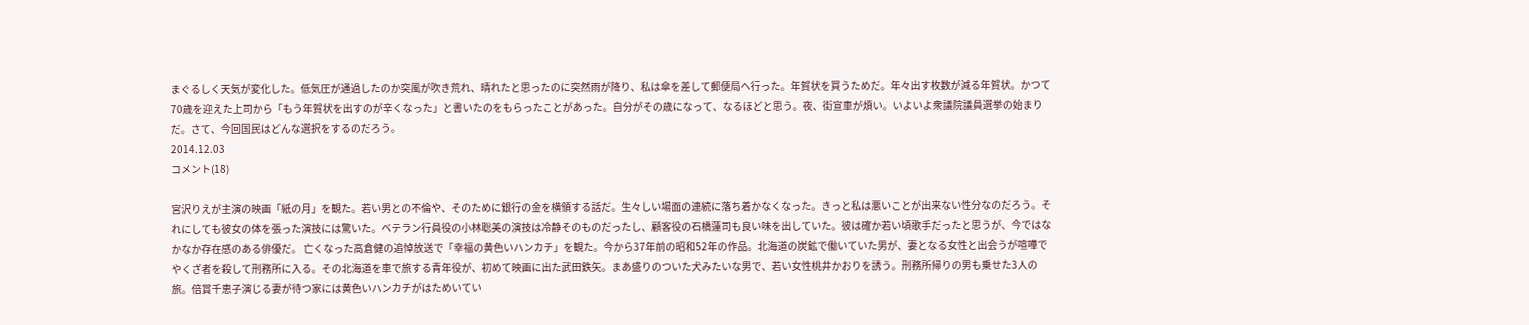まぐるしく天気が変化した。低気圧が通過したのか突風が吹き荒れ、晴れたと思ったのに突然雨が降り、私は傘を差して郵便局へ行った。年賀状を買うためだ。年々出す枚数が減る年賀状。かつて70歳を迎えた上司から「もう年賀状を出すのが辛くなった」と書いたのをもらったことがあった。自分がその歳になって、なるほどと思う。夜、街宣車が煩い。いよいよ衆議院議員選挙の始まりだ。さて、今回国民はどんな選択をするのだろう。
2014.12.03
コメント(18)

宮沢りえが主演の映画「紙の月」を観た。若い男との不倫や、そのために銀行の金を横領する話だ。生々しい場面の連続に落ち着かなくなった。きっと私は悪いことが出来ない性分なのだろう。それにしても彼女の体を張った演技には驚いた。ベテラン行員役の小林聡美の演技は冷静そのものだったし、顧客役の石橋蓮司も良い味を出していた。彼は確か若い頃歌手だったと思うが、今ではなかなか存在感のある俳優だ。 亡くなった高倉健の追悼放送で「幸福の黄色いハンカチ」を観た。今から37年前の昭和52年の作品。北海道の炭鉱で働いていた男が、妻となる女性と出会うが喧嘩でやくざ者を殺して刑務所に入る。その北海道を車で旅する青年役が、初めて映画に出た武田鉄矢。まあ盛りのついた犬みたいな男で、若い女性桃井かおりを誘う。刑務所帰りの男も乗せた3人の旅。倍賞千恵子演じる妻が待つ家には黄色いハンカチがはためいてい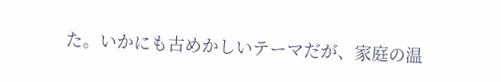た。いかにも古めかしいテーマだが、家庭の温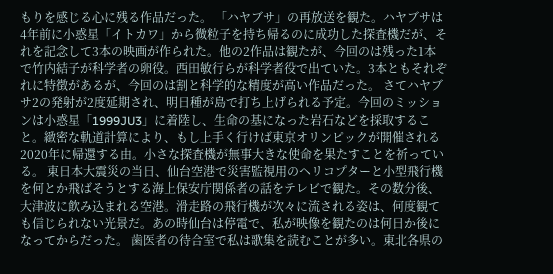もりを感じる心に残る作品だった。 「ハヤブサ」の再放送を観た。ハヤブサは4年前に小惑星「イトカワ」から微粒子を持ち帰るのに成功した探査機だが、それを記念して3本の映画が作られた。他の2作品は観たが、今回のは残った1本で竹内結子が科学者の卵役。西田敏行らが科学者役で出ていた。3本ともそれぞれに特徴があるが、今回のは割と科学的な精度が高い作品だった。 さてハヤブサ2の発射が2度延期され、明日種が島で打ち上げられる予定。今回のミッションは小惑星「1999JU3」に着陸し、生命の基になった岩石などを採取すること。緻密な軌道計算により、もし上手く行けば東京オリンピックが開催される2020年に帰還する由。小さな探査機が無事大きな使命を果たすことを祈っている。 東日本大震災の当日、仙台空港で災害監視用のヘリコプターと小型飛行機を何とか飛ばそうとする海上保安庁関係者の話をテレビで観た。その数分後、大津波に飲み込まれる空港。滑走路の飛行機が次々に流される姿は、何度観ても信じられない光景だ。あの時仙台は停電で、私が映像を観たのは何日か後になってからだった。 歯医者の待合室で私は歌集を読むことが多い。東北各県の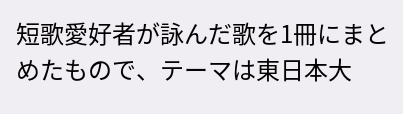短歌愛好者が詠んだ歌を1冊にまとめたもので、テーマは東日本大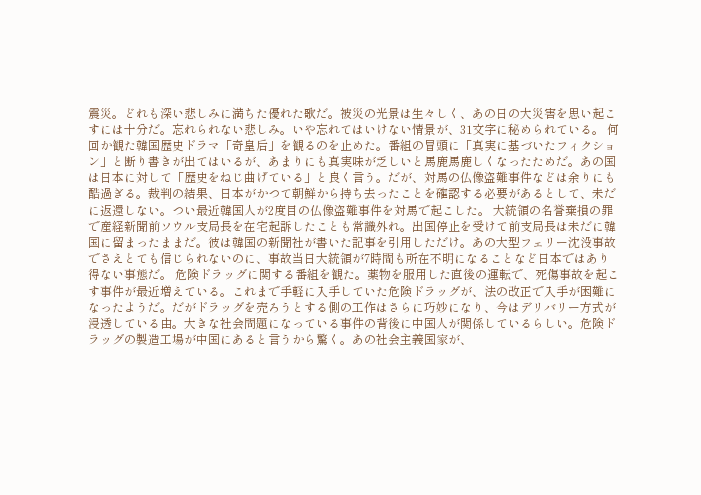震災。どれも深い悲しみに満ちた優れた歌だ。被災の光景は生々しく、あの日の大災害を思い起こすには十分だ。忘れられない悲しみ。いや忘れてはいけない情景が、31文字に秘められている。 何回か観た韓国歴史ドラマ「奇皇后」を観るのを止めた。番組の冒頭に「真実に基づいたフィクション」と断り書きが出てはいるが、あまりにも真実味が乏しいと馬鹿馬鹿しくなったためだ。あの国は日本に対して「歴史をねじ曲げている」と良く言う。だが、対馬の仏像盗難事件などは余りにも酷過ぎる。裁判の結果、日本がかつて朝鮮から持ち去ったことを確認する必要があるとして、未だに返還しない。つい最近韓国人が2度目の仏像盗難事件を対馬で起こした。 大統領の名誉棄損の罪で産経新聞前ソウル支局長を在宅起訴したことも常識外れ。出国停止を受けて前支局長は未だに韓国に留まったままだ。彼は韓国の新聞社が書いた記事を引用しただけ。あの大型フェリー沈没事故でさえとても信じられないのに、事故当日大統領が7時間も所在不明になることなど日本ではあり得ない事態だ。 危険ドラッグに関する番組を観た。薬物を服用した直後の運転で、死傷事故を起こす事件が最近増えている。これまで手軽に入手していた危険ドラッグが、法の改正で入手が困難になったようだ。だがドラッグを売ろうとする側の工作はさらに巧妙になり、今はデリバリー方式が浸透している由。大きな社会問題になっている事件の背後に中国人が関係しているらしい。危険ドラッグの製造工場が中国にあると言うから驚く。あの社会主義国家が、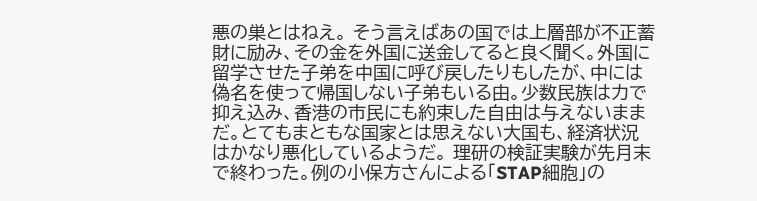悪の巣とはねえ。 そう言えばあの国では上層部が不正蓄財に励み、その金を外国に送金してると良く聞く。外国に留学させた子弟を中国に呼び戻したりもしたが、中には偽名を使って帰国しない子弟もいる由。少数民族は力で抑え込み、香港の市民にも約束した自由は与えないままだ。とてもまともな国家とは思えない大国も、経済状況はかなり悪化しているようだ。 理研の検証実験が先月末で終わった。例の小保方さんによる「STAP細胞」の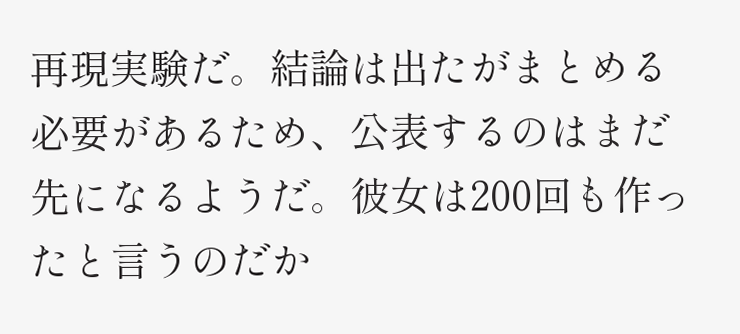再現実験だ。結論は出たがまとめる必要があるため、公表するのはまだ先になるようだ。彼女は200回も作ったと言うのだか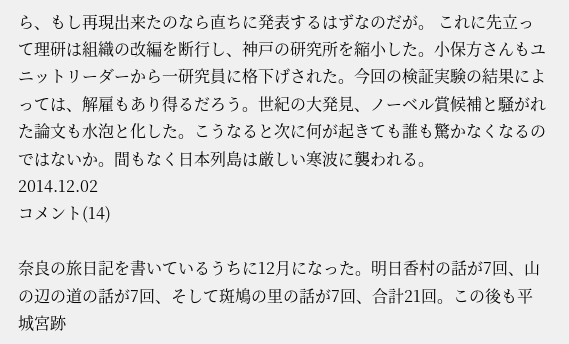ら、もし再現出来たのなら直ちに発表するはずなのだが。 これに先立って理研は組織の改編を断行し、神戸の研究所を縮小した。小保方さんもユニットリーダーから一研究員に格下げされた。今回の検証実験の結果によっては、解雇もあり得るだろう。世紀の大発見、ノーベル賞候補と騒がれた論文も水泡と化した。こうなると次に何が起きても誰も驚かなくなるのではないか。間もなく日本列島は厳しい寒波に襲われる。
2014.12.02
コメント(14)

奈良の旅日記を書いているうちに12月になった。明日香村の話が7回、山の辺の道の話が7回、そして斑鳩の里の話が7回、合計21回。この後も平城宮跡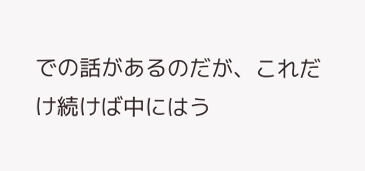での話があるのだが、これだけ続けば中にはう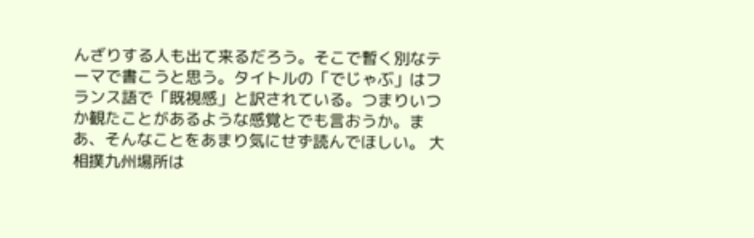んざりする人も出て来るだろう。そこで暫く別なテーマで書こうと思う。タイトルの「でじゃぶ」はフランス語で「既視感」と訳されている。つまりいつか観たことがあるような感覚とでも言おうか。まあ、そんなことをあまり気にせず読んでほしい。 大相撲九州場所は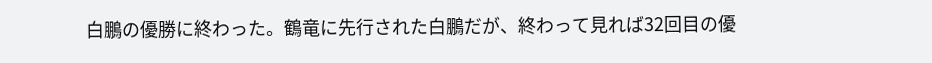白鵬の優勝に終わった。鶴竜に先行された白鵬だが、終わって見れば32回目の優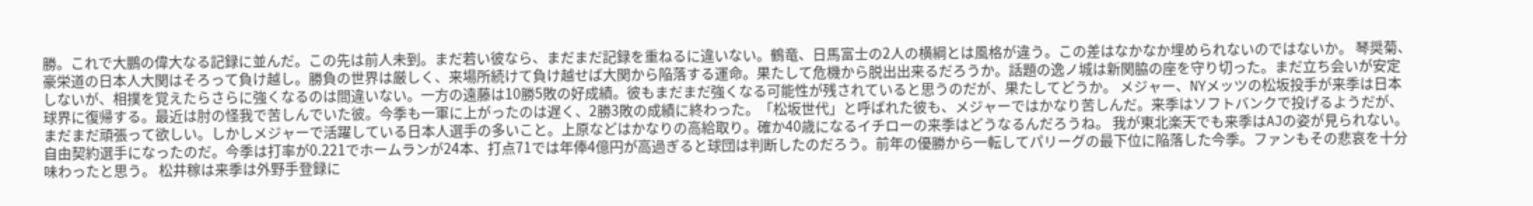勝。これで大鵬の偉大なる記録に並んだ。この先は前人未到。まだ若い彼なら、まだまだ記録を重ねるに違いない。鶴竜、日馬富士の2人の横綱とは風格が違う。この差はなかなか埋められないのではないか。 琴奨菊、豪栄道の日本人大関はそろって負け越し。勝負の世界は厳しく、来場所続けて負け越せば大関から陥落する運命。果たして危機から脱出出来るだろうか。話題の逸ノ城は新関脇の座を守り切った。まだ立ち会いが安定しないが、相撲を覚えたらさらに強くなるのは間違いない。一方の遠藤は10勝5敗の好成績。彼もまだまだ強くなる可能性が残されていると思うのだが、果たしてどうか。 メジャー、NYメッツの松坂投手が来季は日本球界に復帰する。最近は肘の怪我で苦しんでいた彼。今季も一軍に上がったのは遅く、2勝3敗の成績に終わった。「松坂世代」と呼ばれた彼も、メジャーではかなり苦しんだ。来季はソフトバンクで投げるようだが、まだまだ頑張って欲しい。しかしメジャーで活躍している日本人選手の多いこと。上原などはかなりの高給取り。確か40歳になるイチローの来季はどうなるんだろうね。 我が東北楽天でも来季はAJの姿が見られない。自由契約選手になったのだ。今季は打率が0.221でホームランが24本、打点71では年俸4億円が高過ぎると球団は判断したのだろう。前年の優勝から一転してパリーグの最下位に陥落した今季。ファンもその悲哀を十分味わったと思う。 松井稼は来季は外野手登録に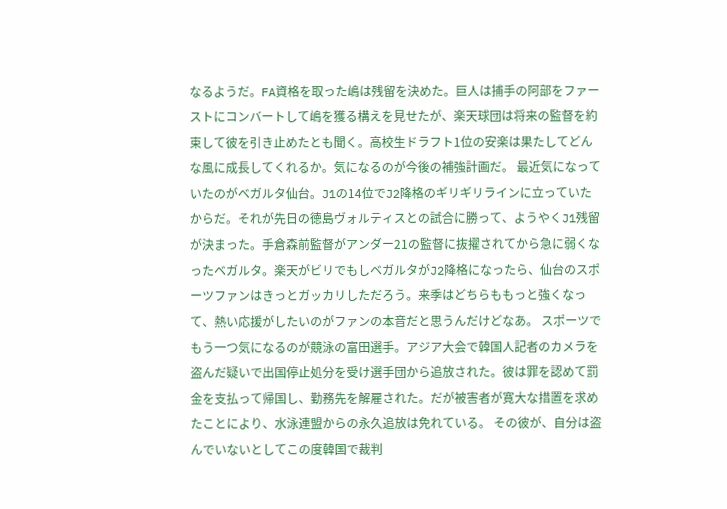なるようだ。FA資格を取った嶋は残留を決めた。巨人は捕手の阿部をファーストにコンバートして嶋を獲る構えを見せたが、楽天球団は将来の監督を約束して彼を引き止めたとも聞く。高校生ドラフト1位の安楽は果たしてどんな風に成長してくれるか。気になるのが今後の補強計画だ。 最近気になっていたのがベガルタ仙台。J1の14位でJ2降格のギリギリラインに立っていたからだ。それが先日の徳島ヴォルティスとの試合に勝って、ようやくJ1残留が決まった。手倉森前監督がアンダー21の監督に抜擢されてから急に弱くなったベガルタ。楽天がビリでもしベガルタがJ2降格になったら、仙台のスポーツファンはきっとガッカリしただろう。来季はどちらももっと強くなって、熱い応援がしたいのがファンの本音だと思うんだけどなあ。 スポーツでもう一つ気になるのが競泳の富田選手。アジア大会で韓国人記者のカメラを盗んだ疑いで出国停止処分を受け選手団から追放された。彼は罪を認めて罰金を支払って帰国し、勤務先を解雇された。だが被害者が寛大な措置を求めたことにより、水泳連盟からの永久追放は免れている。 その彼が、自分は盗んでいないとしてこの度韓国で裁判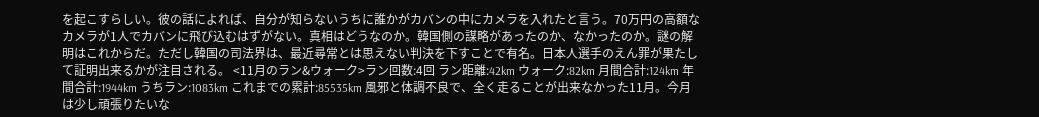を起こすらしい。彼の話によれば、自分が知らないうちに誰かがカバンの中にカメラを入れたと言う。70万円の高額なカメラが1人でカバンに飛び込むはずがない。真相はどうなのか。韓国側の謀略があったのか、なかったのか。謎の解明はこれからだ。ただし韓国の司法界は、最近尋常とは思えない判決を下すことで有名。日本人選手のえん罪が果たして証明出来るかが注目される。 <11月のラン&ウォーク>ラン回数:4回 ラン距離:42km ウォーク:82km 月間合計:124km 年間合計:1944km うちラン:1083km これまでの累計:85535km 風邪と体調不良で、全く走ることが出来なかった11月。今月は少し頑張りたいな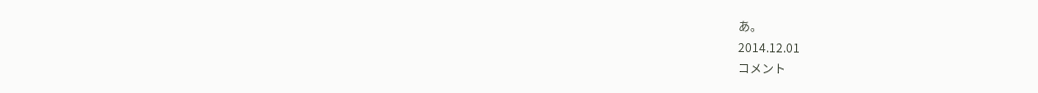あ。
2014.12.01
コメント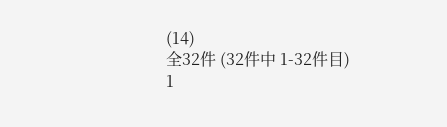(14)
全32件 (32件中 1-32件目)
1